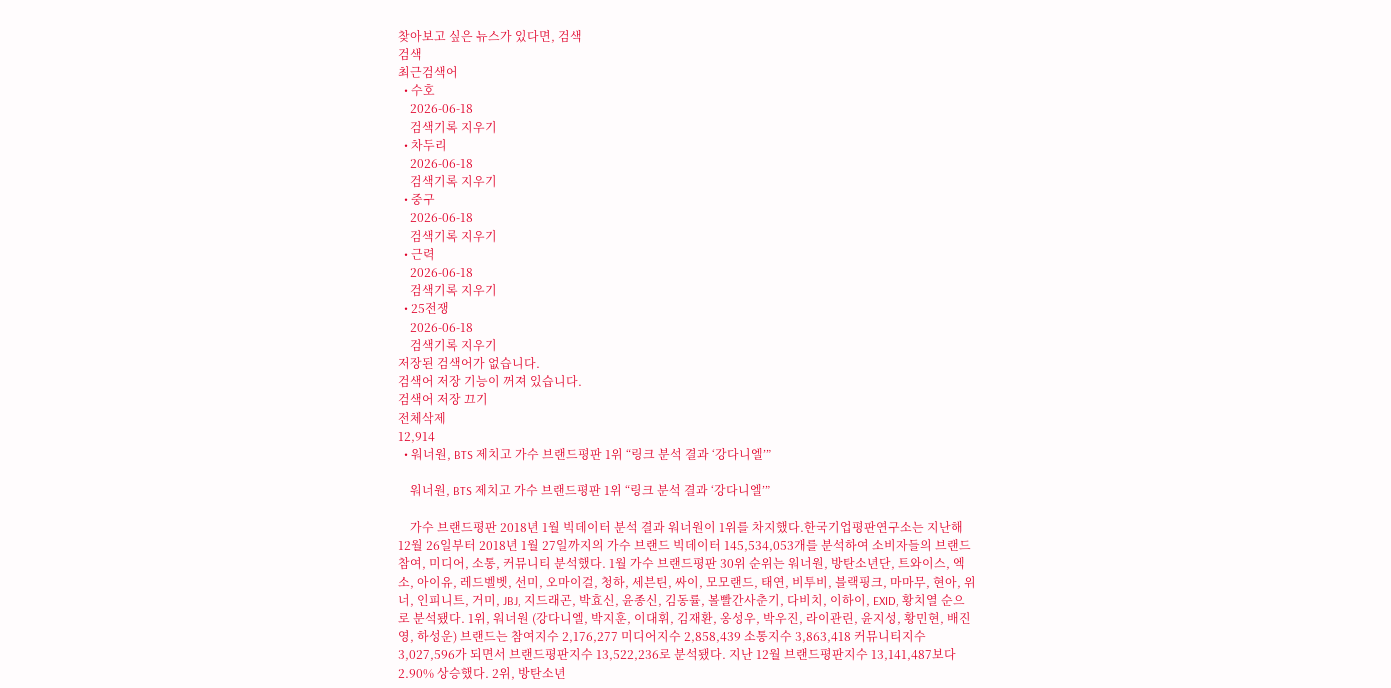찾아보고 싶은 뉴스가 있다면, 검색
검색
최근검색어
  • 수호
    2026-06-18
    검색기록 지우기
  • 차두리
    2026-06-18
    검색기록 지우기
  • 중구
    2026-06-18
    검색기록 지우기
  • 근력
    2026-06-18
    검색기록 지우기
  • 25전쟁
    2026-06-18
    검색기록 지우기
저장된 검색어가 없습니다.
검색어 저장 기능이 꺼져 있습니다.
검색어 저장 끄기
전체삭제
12,914
  • 워너원, BTS 제치고 가수 브랜드평판 1위 “링크 분석 결과 ‘강다니엘’”

    워너원, BTS 제치고 가수 브랜드평판 1위 “링크 분석 결과 ‘강다니엘’”

    가수 브랜드평판 2018년 1월 빅데이터 분석 결과 워너원이 1위를 차지했다.한국기업평판연구소는 지난해 12월 26일부터 2018년 1월 27일까지의 가수 브랜드 빅데이터 145,534,053개를 분석하여 소비자들의 브랜드 참여, 미디어, 소통, 커뮤니티 분석했다. 1월 가수 브랜드평판 30위 순위는 워너원, 방탄소년단, 트와이스, 엑소, 아이유, 레드벨벳, 선미, 오마이걸, 청하, 세븐틴, 싸이, 모모랜드, 태연, 비투비, 블랙핑크, 마마무, 현아, 위너, 인피니트, 거미, JBJ, 지드래곤, 박효신, 윤종신, 김동률, 볼빨간사춘기, 다비치, 이하이, EXID, 황치열 순으로 분석됐다. 1위, 워너원 (강다니엘, 박지훈, 이대휘, 김재환, 옹성우, 박우진, 라이관린, 윤지성, 황민현, 배진영, 하성운) 브랜드는 참여지수 2,176,277 미디어지수 2,858,439 소통지수 3,863,418 커뮤니티지수 3,027,596가 되면서 브랜드평판지수 13,522,236로 분석됐다. 지난 12월 브랜드평판지수 13,141,487보다 2.90% 상승했다. 2위, 방탄소년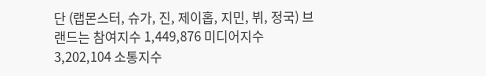단 (랩몬스터, 슈가, 진, 제이홉, 지민, 뷔, 정국) 브랜드는 참여지수 1,449,876 미디어지수 3,202,104 소통지수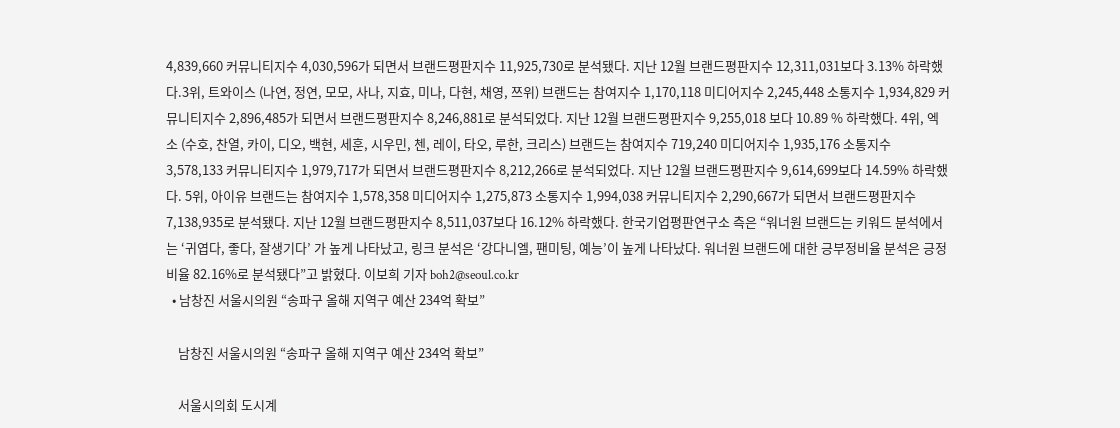4,839,660 커뮤니티지수 4,030,596가 되면서 브랜드평판지수 11,925,730로 분석됐다. 지난 12월 브랜드평판지수 12,311,031보다 3.13% 하락했다.3위, 트와이스 (나연, 정연, 모모, 사나, 지효, 미나, 다현, 채영, 쯔위) 브랜드는 참여지수 1,170,118 미디어지수 2,245,448 소통지수 1,934,829 커뮤니티지수 2,896,485가 되면서 브랜드평판지수 8,246,881로 분석되었다. 지난 12월 브랜드평판지수 9,255,018 보다 10.89 % 하락했다. 4위, 엑소 (수호, 찬열, 카이, 디오, 백현, 세훈, 시우민, 첸, 레이, 타오, 루한, 크리스) 브랜드는 참여지수 719,240 미디어지수 1,935,176 소통지수 3,578,133 커뮤니티지수 1,979,717가 되면서 브랜드평판지수 8,212,266로 분석되었다. 지난 12월 브랜드평판지수 9,614,699보다 14.59% 하락했다. 5위, 아이유 브랜드는 참여지수 1,578,358 미디어지수 1,275,873 소통지수 1,994,038 커뮤니티지수 2,290,667가 되면서 브랜드평판지수 7,138,935로 분석됐다. 지난 12월 브랜드평판지수 8,511,037보다 16.12% 하락했다. 한국기업평판연구소 측은 “워너원 브랜드는 키워드 분석에서는 ‘귀엽다, 좋다, 잘생기다’ 가 높게 나타났고, 링크 분석은 ‘강다니엘, 팬미팅, 예능’이 높게 나타났다. 워너원 브랜드에 대한 긍부정비율 분석은 긍정비율 82.16%로 분석됐다”고 밝혔다. 이보희 기자 boh2@seoul.co.kr
  • 남창진 서울시의원 “송파구 올해 지역구 예산 234억 확보”

    남창진 서울시의원 “송파구 올해 지역구 예산 234억 확보”

    서울시의회 도시계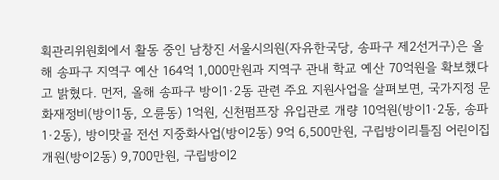획관리위원회에서 활동 중인 남창진 서울시의원(자유한국당, 송파구 제2선거구)은 올해 송파구 지역구 예산 164억 1,000만원과 지역구 관내 학교 예산 70억원을 확보했다고 밝혔다. 먼저, 올해 송파구 방이1·2동 관련 주요 지원사업을 살펴보면, 국가지정 문화재정비(방이1동, 오륜동) 1억원, 신천펌프장 유입관로 개량 10억원(방이1·2동, 송파1·2동), 방이맛골 전선 지중화사업(방이2동) 9억 6,500만원, 구립방이리틀짐 어린이집 개원(방이2동) 9,700만원, 구립방이2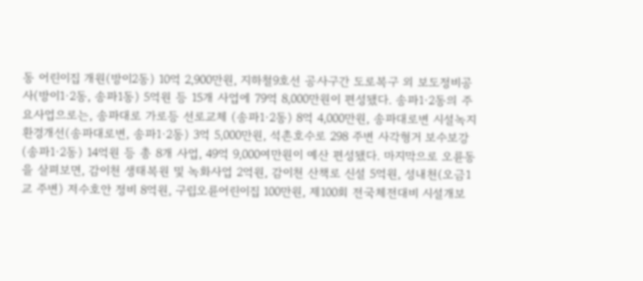동 어린이집 개원(방이2동) 10억 2,900만원, 지하철9호선 공사구간 도로복구 외 보도정비공사(방이1·2동, 송파1동) 5억원 등 15개 사업에 79억 8,000만원이 편성됐다. 송파1·2동의 주요사업으로는, 송파대로 가로등 선로교체 (송파1·2동) 8억 4,000만원, 송파대로변 시설녹지 환경개선(송파대로변, 송파1·2동) 3억 5,000만원, 석촌호수로 298 주변 사각형거 보수보강(송파1·2동) 14억원 등 총 8개 사업, 49억 9,000여만원이 예산 편성됐다. 마지막으로 오륜동을 살펴보면, 감이천 생태복원 및 녹화사업 2억원, 감이천 산책로 신설 5억원, 성내천(오금1교 주변) 저수호안 정비 8억원, 구립오륜어린이집 100만원, 제100회 전국체전대비 시설개보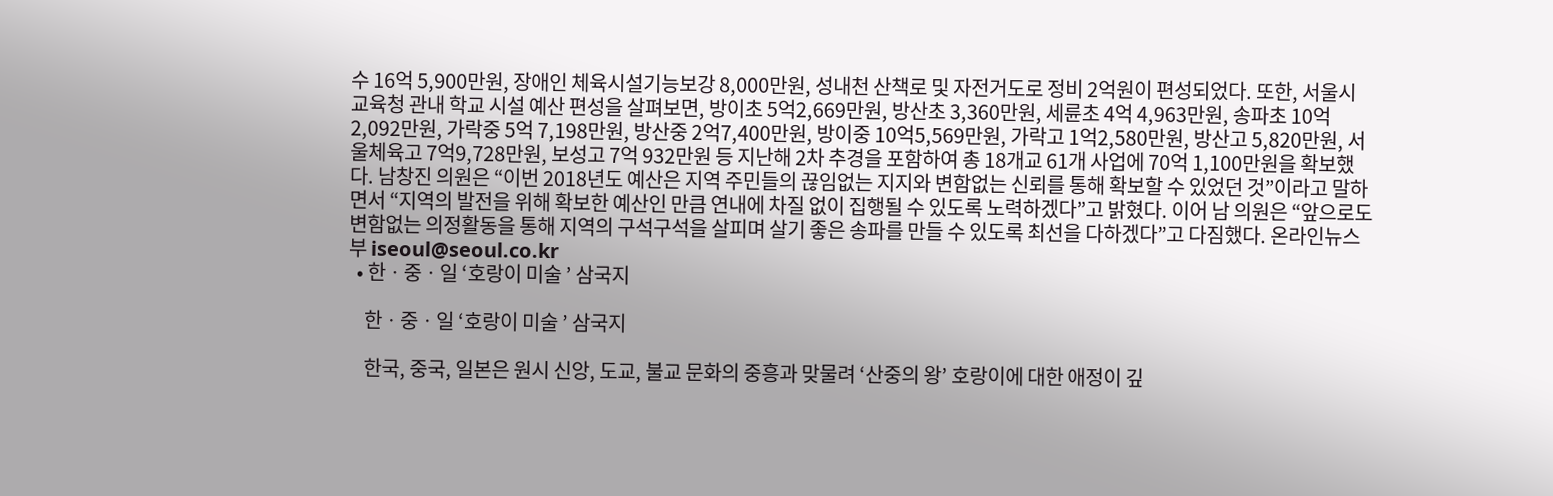수 16억 5,900만원, 장애인 체육시설기능보강 8,000만원, 성내천 산책로 및 자전거도로 정비 2억원이 편성되었다. 또한, 서울시 교육청 관내 학교 시설 예산 편성을 살펴보면, 방이초 5억2,669만원, 방산초 3,360만원, 세륜초 4억 4,963만원, 송파초 10억2,092만원, 가락중 5억 7,198만원, 방산중 2억7,400만원, 방이중 10억5,569만원, 가락고 1억2,580만원, 방산고 5,820만원, 서울체육고 7억9,728만원, 보성고 7억 932만원 등 지난해 2차 추경을 포함하여 총 18개교 61개 사업에 70억 1,100만원을 확보했다. 남창진 의원은 “이번 2018년도 예산은 지역 주민들의 끊임없는 지지와 변함없는 신뢰를 통해 확보할 수 있었던 것”이라고 말하면서 “지역의 발전을 위해 확보한 예산인 만큼 연내에 차질 없이 집행될 수 있도록 노력하겠다”고 밝혔다. 이어 남 의원은 “앞으로도 변함없는 의정활동을 통해 지역의 구석구석을 살피며 살기 좋은 송파를 만들 수 있도록 최선을 다하겠다”고 다짐했다. 온라인뉴스부 iseoul@seoul.co.kr
  • 한ㆍ중ㆍ일 ‘호랑이 미술 ’ 삼국지

    한ㆍ중ㆍ일 ‘호랑이 미술 ’ 삼국지

    한국, 중국, 일본은 원시 신앙, 도교, 불교 문화의 중흥과 맞물려 ‘산중의 왕’ 호랑이에 대한 애정이 깊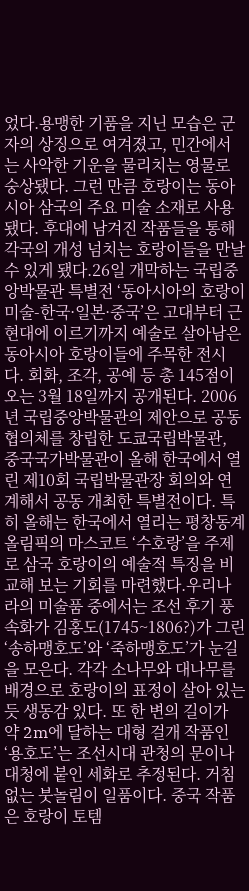었다.용맹한 기품을 지닌 모습은 군자의 상징으로 여겨졌고, 민간에서는 사악한 기운을 물리치는 영물로 숭상됐다. 그런 만큼 호랑이는 동아시아 삼국의 주요 미술 소재로 사용됐다. 후대에 남겨진 작품들을 통해 각국의 개성 넘치는 호랑이들을 만날 수 있게 됐다.26일 개막하는 국립중앙박물관 특별전 ‘동아시아의 호랑이 미술-한국·일본·중국’은 고대부터 근현대에 이르기까지 예술로 살아남은 동아시아 호랑이들에 주목한 전시다. 회화, 조각, 공예 등 총 145점이 오는 3월 18일까지 공개된다. 2006년 국립중앙박물관의 제안으로 공동 협의체를 창립한 도쿄국립박물관, 중국국가박물관이 올해 한국에서 열린 제10회 국립박물관장 회의와 연계해서 공동 개최한 특별전이다. 특히 올해는 한국에서 열리는 평창동계올림픽의 마스코트 ‘수호랑’을 주제로 삼국 호랑이의 예술적 특징을 비교해 보는 기회를 마련했다.우리나라의 미술품 중에서는 조선 후기 풍속화가 김홍도(1745~1806?)가 그린 ‘송하맹호도’와 ‘죽하맹호도’가 눈길을 모은다. 각각 소나무와 대나무를 배경으로 호랑이의 표정이 살아 있는 듯 생동감 있다. 또 한 변의 길이가 약 2m에 달하는 대형 걸개 작품인 ‘용호도’는 조선시대 관청의 문이나 대청에 붙인 세화로 추정된다. 거침없는 붓놀림이 일품이다. 중국 작품은 호랑이 토템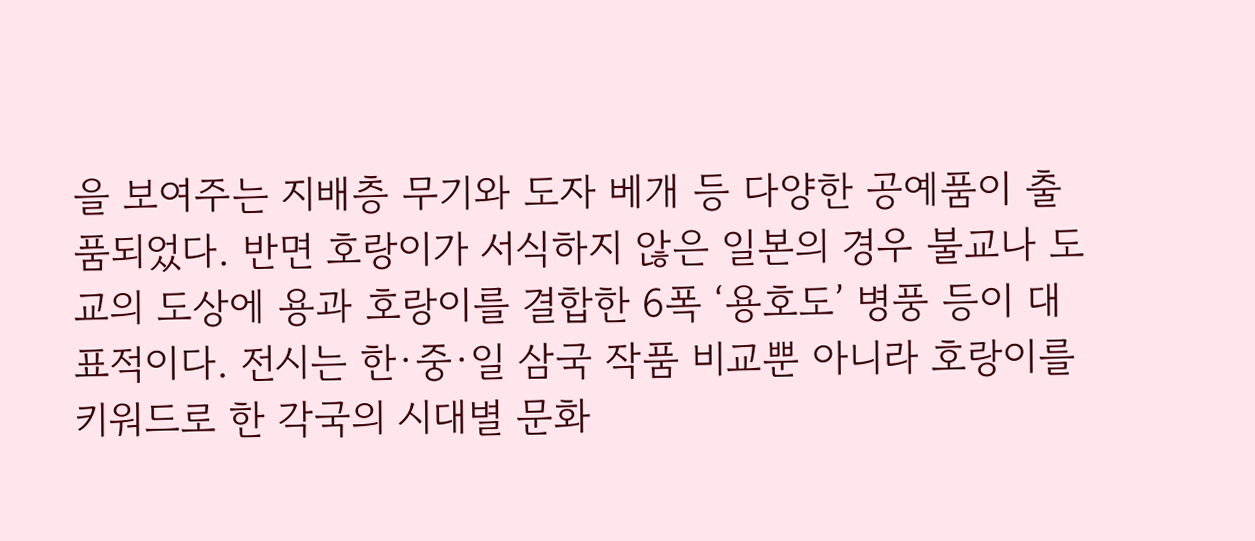을 보여주는 지배층 무기와 도자 베개 등 다양한 공예품이 출품되었다. 반면 호랑이가 서식하지 않은 일본의 경우 불교나 도교의 도상에 용과 호랑이를 결합한 6폭 ‘용호도’ 병풍 등이 대표적이다. 전시는 한·중·일 삼국 작품 비교뿐 아니라 호랑이를 키워드로 한 각국의 시대별 문화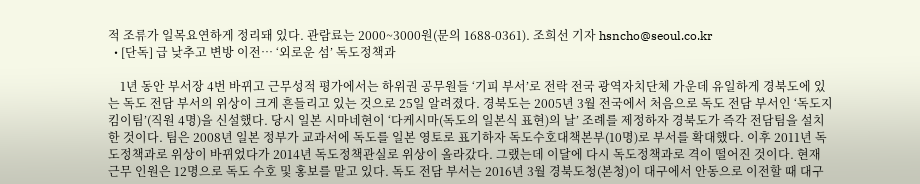적 조류가 일목요연하게 정리돼 있다. 관람료는 2000~3000원(문의 1688-0361). 조희선 기자 hsncho@seoul.co.kr
  • [단독] 급 낮추고 변방 이전… ‘외로운 섬’ 독도정책과

    1년 동안 부서장 4번 바뀌고 근무성적 평가에서는 하위권 공무원들 ‘기피 부서’로 전락 전국 광역자치단체 가운데 유일하게 경북도에 있는 독도 전담 부서의 위상이 크게 흔들리고 있는 것으로 25일 알려졌다. 경북도는 2005년 3월 전국에서 처음으로 독도 전담 부서인 ‘독도지킴이팀’(직원 4명)을 신설했다. 당시 일본 시마네현이 ‘다케시마(독도의 일본식 표현)의 날’ 조례를 제정하자 경북도가 즉각 전담팀을 설치한 것이다. 팀은 2008년 일본 정부가 교과서에 독도를 일본 영토로 표기하자 독도수호대책본부(10명)로 부서를 확대했다. 이후 2011년 독도정책과로 위상이 바뀌었다가 2014년 독도정책관실로 위상이 올라갔다. 그랬는데 이달에 다시 독도정책과로 격이 떨어진 것이다. 현재 근무 인원은 12명으로 독도 수호 및 홍보를 맡고 있다. 독도 전담 부서는 2016년 3월 경북도청(본청)이 대구에서 안동으로 이전할 때 대구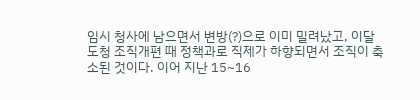임시 청사에 남으면서 변방(?)으로 이미 밀려났고, 이달 도청 조직개편 때 정책과로 직제가 하향되면서 조직이 축소된 것이다. 이어 지난 15~16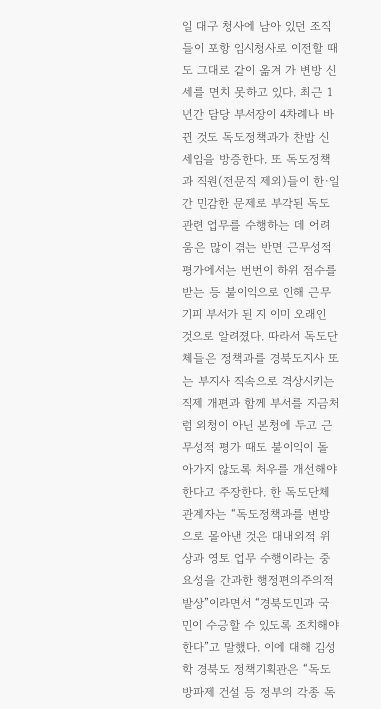일 대구 청사에 남아 있던 조직들이 포항 임시청사로 이전할 때도 그대로 같이 옮겨 가 변방 신세를 면치 못하고 있다. 최근 1년간 담당 부서장이 4차례나 바뀐 것도 독도정책과가 찬밥 신세임을 방증한다. 또 독도정책과 직원(전문직 제외)들이 한·일 간 민감한 문제로 부각된 독도 관련 업무를 수행하는 데 어려움은 많이 겪는 반면 근무성적 평가에서는 번번이 하위 점수를 받는 등 불이익으로 인해 근무 기피 부서가 된 지 이미 오래인 것으로 알려졌다. 따라서 독도단체들은 정책과를 경북도지사 또는 부지사 직속으로 격상시키는 직제 개편과 함께 부서를 지금처럼 외청이 아닌 본청에 두고 근무성적 평가 때도 불이익이 돌아가지 않도록 처우를 개선해야 한다고 주장한다. 한 독도단체 관계자는 “독도정책과를 변방으로 몰아낸 것은 대내외적 위상과 영토 업무 수행이라는 중요성을 간과한 행정편의주의적 발상”이라면서 “경북도민과 국민이 수긍할 수 있도록 조치해야 한다”고 말했다. 이에 대해 김성학 경북도 정책기획관은 “독도방파제 건설 등 정부의 각종 독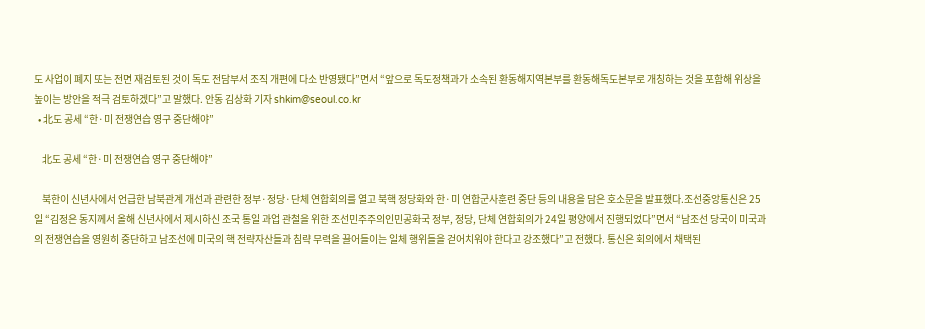도 사업이 폐지 또는 전면 재검토된 것이 독도 전담부서 조직 개편에 다소 반영됐다”면서 “앞으로 독도정책과가 소속된 환동해지역본부를 환동해독도본부로 개칭하는 것을 포함해 위상을 높이는 방안을 적극 검토하겠다”고 말했다. 안동 김상화 기자 shkim@seoul.co.kr
  • 北도 공세 “한·미 전쟁연습 영구 중단해야”

    北도 공세 “한·미 전쟁연습 영구 중단해야”

    북한이 신년사에서 언급한 남북관계 개선과 관련한 정부·정당·단체 연합회의를 열고 북핵 정당화와 한·미 연합군사훈련 중단 등의 내용을 담은 호소문을 발표했다.조선중앙통신은 25일 “김정은 동지께서 올해 신년사에서 제시하신 조국 통일 과업 관철을 위한 조선민주주의인민공화국 정부, 정당, 단체 연합회의가 24일 평양에서 진행되었다”면서 “남조선 당국이 미국과의 전쟁연습을 영원히 중단하고 남조선에 미국의 핵 전략자산들과 침략 무력을 끌어들이는 일체 행위들을 걷어치워야 한다고 강조했다”고 전했다. 통신은 회의에서 채택된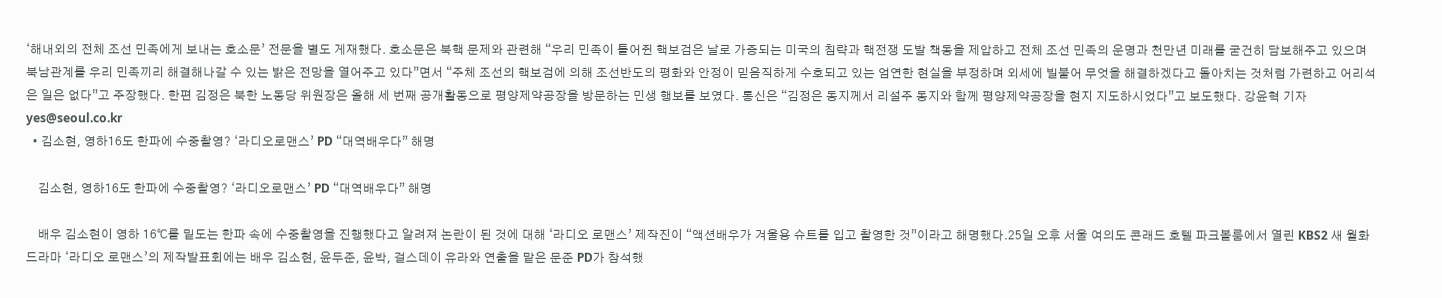‘해내외의 전체 조선 민족에게 보내는 호소문’ 전문을 별도 게재했다. 호소문은 북핵 문제와 관련해 “우리 민족이 틀어쥔 핵보검은 날로 가증되는 미국의 침략과 핵전쟁 도발 책동을 제압하고 전체 조선 민족의 운명과 천만년 미래를 굳건히 담보해주고 있으며 북남관계를 우리 민족끼리 해결해나갈 수 있는 밝은 전망을 열어주고 있다”면서 “주체 조선의 핵보검에 의해 조선반도의 평화와 안정이 믿음직하게 수호되고 있는 엄연한 현실을 부정하며 외세에 빌붙어 무엇을 해결하겠다고 돌아치는 것처럼 가련하고 어리석은 일은 없다”고 주장했다. 한편 김정은 북한 노동당 위원장은 올해 세 번째 공개활동으로 평양제약공장을 방문하는 민생 행보를 보였다. 통신은 “김정은 동지께서 리설주 동지와 함께 평양제약공장을 현지 지도하시었다”고 보도했다. 강윤혁 기자 yes@seoul.co.kr
  • 김소현, 영하16도 한파에 수중촬영? ‘라디오로맨스’ PD “대역배우다” 해명

    김소현, 영하16도 한파에 수중촬영? ‘라디오로맨스’ PD “대역배우다” 해명

    배우 김소현이 영하 16℃를 밑도는 한파 속에 수중촬영을 진행했다고 알려져 논란이 된 것에 대해 ‘라디오 로맨스’ 제작진이 “액션배우가 겨울용 슈트를 입고 촬영한 것”이라고 해명했다.25일 오후 서울 여의도 콘래드 호텔 파크볼룸에서 열린 KBS2 새 월화드라마 ‘라디오 로맨스’의 제작발표회에는 배우 김소현, 윤두준, 윤박, 걸스데이 유라와 연출을 맡은 문준 PD가 참석했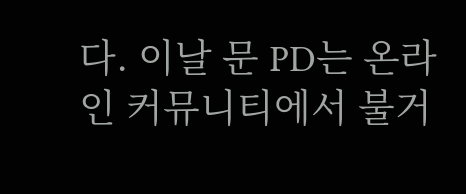다. 이날 문 PD는 온라인 커뮤니티에서 불거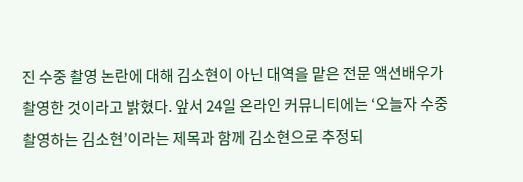진 수중 촬영 논란에 대해 김소현이 아닌 대역을 맡은 전문 액션배우가 촬영한 것이라고 밝혔다. 앞서 24일 온라인 커뮤니티에는 ‘오늘자 수중 촬영하는 김소현’이라는 제목과 함께 김소현으로 추정되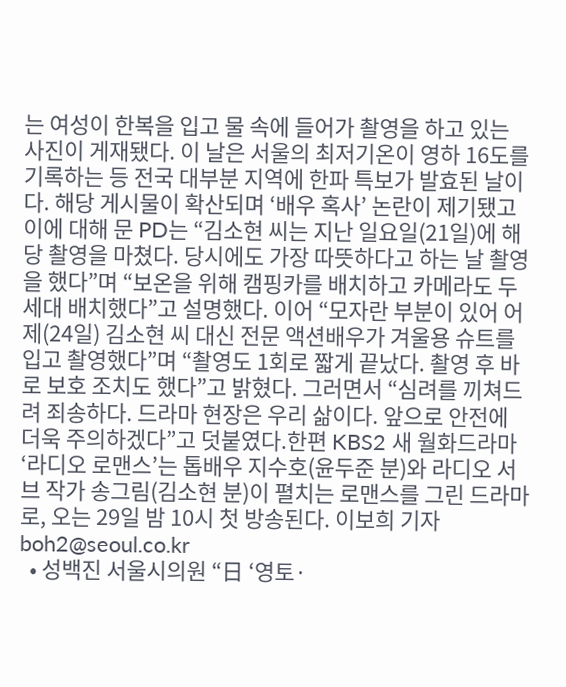는 여성이 한복을 입고 물 속에 들어가 촬영을 하고 있는 사진이 게재됐다. 이 날은 서울의 최저기온이 영하 16도를 기록하는 등 전국 대부분 지역에 한파 특보가 발효된 날이다. 해당 게시물이 확산되며 ‘배우 혹사’ 논란이 제기됐고 이에 대해 문 PD는 “김소현 씨는 지난 일요일(21일)에 해당 촬영을 마쳤다. 당시에도 가장 따뜻하다고 하는 날 촬영을 했다”며 “보온을 위해 캠핑카를 배치하고 카메라도 두 세대 배치했다”고 설명했다. 이어 “모자란 부분이 있어 어제(24일) 김소현 씨 대신 전문 액션배우가 겨울용 슈트를 입고 촬영했다”며 “촬영도 1회로 짧게 끝났다. 촬영 후 바로 보호 조치도 했다”고 밝혔다. 그러면서 “심려를 끼쳐드려 죄송하다. 드라마 현장은 우리 삶이다. 앞으로 안전에 더욱 주의하겠다”고 덧붙였다.한편 KBS2 새 월화드라마 ‘라디오 로맨스’는 톱배우 지수호(윤두준 분)와 라디오 서브 작가 송그림(김소현 분)이 펼치는 로맨스를 그린 드라마로, 오는 29일 밤 10시 첫 방송된다. 이보희 기자 boh2@seoul.co.kr
  • 성백진 서울시의원 “日 ‘영토·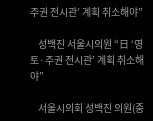주권 전시관’ 계획 취소해야”

    성백진 서울시의원 “日 ‘영토·주권 전시관’ 계획 취소해야”

    서울시의회 성백진 의원(중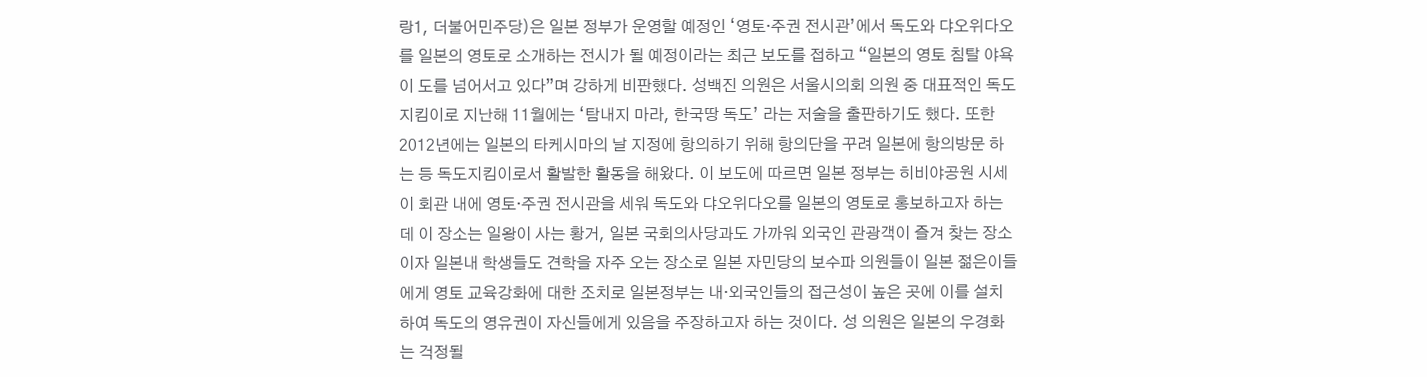랑1, 더불어민주당)은 일본 정부가 운영할 예정인 ‘영토·주권 전시관’에서 독도와 댜오위다오를 일본의 영토로 소개하는 전시가 될 예정이라는 최근 보도를 접하고 “일본의 영토 침탈 야욕이 도를 넘어서고 있다”며 강하게 비판했다. 성백진 의원은 서울시의회 의원 중 대표적인 독도지킴이로 지난해 11월에는 ‘탐내지 마라, 한국땅 독도’ 라는 저술을 출판하기도 했다. 또한 2012년에는 일본의 타케시마의 날 지정에 항의하기 위해 항의단을 꾸려 일본에 항의방문 하는 등 독도지킴이로서 활발한 활동을 해왔다. 이 보도에 따르면 일본 정부는 히비야공원 시세이 회관 내에 영토·주권 전시관을 세워 독도와 댜오위다오를 일본의 영토로 홍보하고자 하는데 이 장소는 일왕이 사는 황거, 일본 국회의사당과도 가까워 외국인 관광객이 즐겨 찾는 장소이자 일본내 학생들도 견학을 자주 오는 장소로 일본 자민당의 보수파 의원들이 일본 젊은이들에게 영토 교육강화에 대한 조치로 일본정부는 내·외국인들의 접근성이 높은 곳에 이를 설치하여 독도의 영유권이 자신들에게 있음을 주장하고자 하는 것이다. 성 의원은 일본의 우경화는 걱정될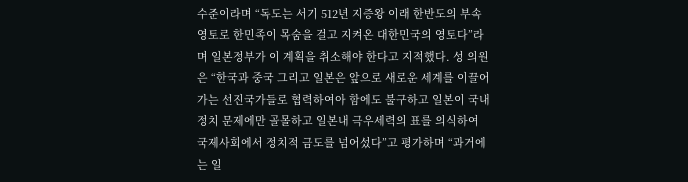수준이라며 “독도는 서기 512년 지증왕 이래 한반도의 부속영토로 한민족이 목숨을 걸고 지켜온 대한민국의 영토다”라며 일본정부가 이 계획을 취소해야 한다고 지적했다. 성 의원은 “한국과 중국 그리고 일본은 앞으로 새로운 세계를 이끌어가는 선진국가들로 협력하여아 함에도 불구하고 일본이 국내정치 문제에만 골몰하고 일본내 극우세력의 표를 의식하여 국제사회에서 정치적 금도를 넘어섰다”고 평가하며 “과거에는 일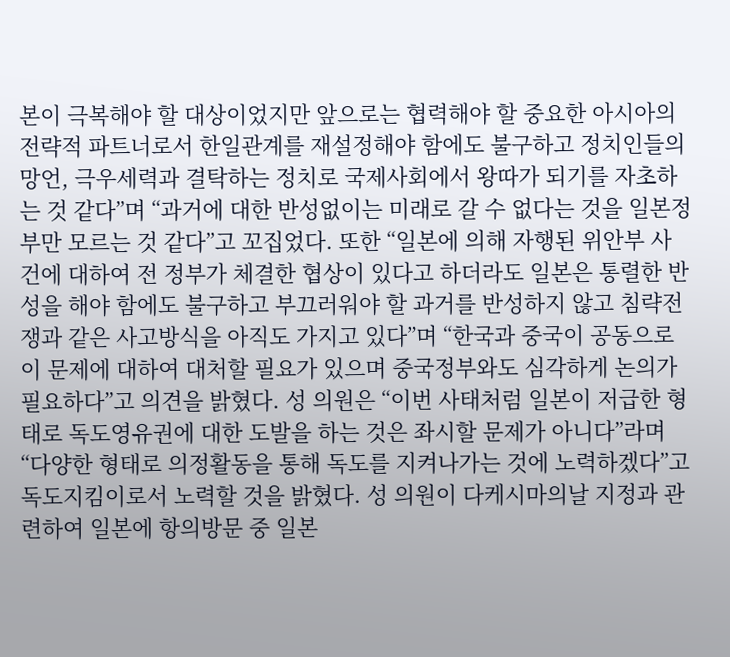본이 극복해야 할 대상이었지만 앞으로는 협력해야 할 중요한 아시아의 전략적 파트너로서 한일관계를 재설정해야 함에도 불구하고 정치인들의 망언, 극우세력과 결탁하는 정치로 국제사회에서 왕따가 되기를 자초하는 것 같다”며 “과거에 대한 반성없이는 미래로 갈 수 없다는 것을 일본정부만 모르는 것 같다”고 꼬집었다. 또한 “일본에 의해 자행된 위안부 사건에 대하여 전 정부가 체결한 협상이 있다고 하더라도 일본은 통렬한 반성을 해야 함에도 불구하고 부끄러워야 할 과거를 반성하지 않고 침략전쟁과 같은 사고방식을 아직도 가지고 있다”며 “한국과 중국이 공동으로 이 문제에 대하여 대처할 필요가 있으며 중국정부와도 심각하게 논의가 필요하다”고 의견을 밝혔다. 성 의원은 “이번 사태처럼 일본이 저급한 형태로 독도영유권에 대한 도발을 하는 것은 좌시할 문제가 아니다”라며 “다양한 형태로 의정활동을 통해 독도를 지켜나가는 것에 노력하겠다”고 독도지킴이로서 노력할 것을 밝혔다. 성 의원이 다케시마의날 지정과 관련하여 일본에 항의방문 중 일본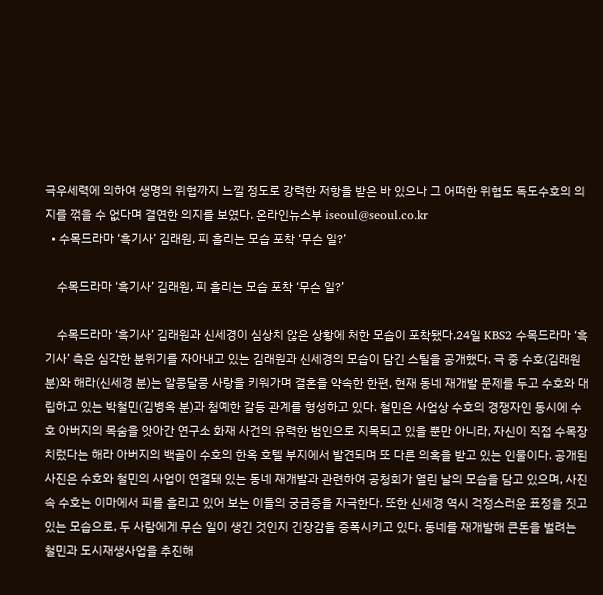극우세력에 의하여 생명의 위협까지 느낄 정도로 강력한 저항을 받은 바 있으나 그 어떠한 위협도 독도수호의 의지를 꺾을 수 없다며 결연한 의지를 보였다. 온라인뉴스부 iseoul@seoul.co.kr
  • 수목드라마 ‘흑기사’ 김래원, 피 흘리는 모습 포착 ‘무슨 일?’

    수목드라마 ‘흑기사’ 김래원, 피 흘리는 모습 포착 ‘무슨 일?’

    수목드라마 ‘흑기사’ 김래원과 신세경이 심상치 않은 상황에 처한 모습이 포착됐다.24일 KBS2 수목드라마 ‘흑기사’ 측은 심각한 분위기를 자아내고 있는 김래원과 신세경의 모습이 담긴 스틸을 공개했다. 극 중 수호(김래원 분)와 해라(신세경 분)는 알콩달콩 사랑을 키워가며 결혼을 약속한 한편, 현재 동네 재개발 문제를 두고 수호와 대립하고 있는 박철민(김병옥 분)과 첨예한 갈등 관계를 형성하고 있다. 철민은 사업상 수호의 경쟁자인 동시에 수호 아버지의 목숨을 앗아간 연구소 화재 사건의 유력한 범인으로 지목되고 있을 뿐만 아니라, 자신이 직접 수목장 치렀다는 해라 아버지의 백골이 수호의 한옥 호텔 부지에서 발견되며 또 다른 의혹을 받고 있는 인물이다. 공개된 사진은 수호와 철민의 사업이 연결돼 있는 동네 재개발과 관련하여 공청회가 열린 날의 모습을 담고 있으며, 사진 속 수호는 이마에서 피를 흘리고 있어 보는 이들의 궁금증을 자극한다. 또한 신세경 역시 걱정스러운 표정을 짓고 있는 모습으로, 두 사람에게 무슨 일이 생긴 것인지 긴장감을 증폭시키고 있다. 동네를 재개발해 큰돈을 벌려는 철민과 도시재생사업을 추진해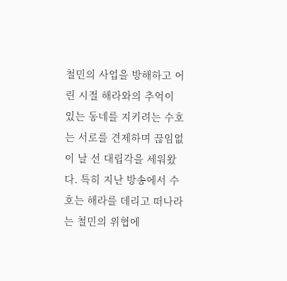철민의 사업을 방해하고 어린 시절 해라와의 추억이 있는 동네를 지키려는 수호는 서로를 견제하며 끊임없이 날 선 대립각을 세워왔다. 특히 지난 방송에서 수호는 해라를 데리고 떠나라는 철민의 위협에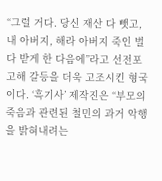“그럴 거다. 당신 재산 다 뺏고, 내 아버지, 해라 아버지 죽인 벌 다 받게 한 다음에”라고 선전포고해 갈등을 더욱 고조시킨 형국이다. ‘흑기사’ 제작진은 “부모의 죽음과 관련된 철민의 과거 악행을 밝혀내려는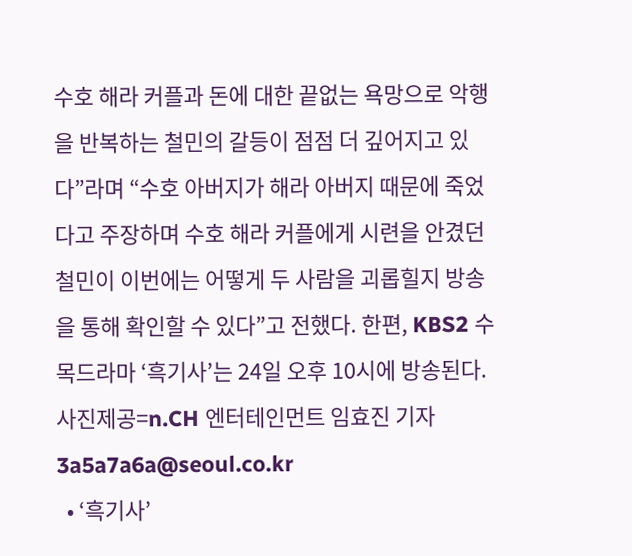수호 해라 커플과 돈에 대한 끝없는 욕망으로 악행을 반복하는 철민의 갈등이 점점 더 깊어지고 있다”라며 “수호 아버지가 해라 아버지 때문에 죽었다고 주장하며 수호 해라 커플에게 시련을 안겼던 철민이 이번에는 어떻게 두 사람을 괴롭힐지 방송을 통해 확인할 수 있다”고 전했다. 한편, KBS2 수목드라마 ‘흑기사’는 24일 오후 10시에 방송된다. 사진제공=n.CH 엔터테인먼트 임효진 기자 3a5a7a6a@seoul.co.kr
  • ‘흑기사’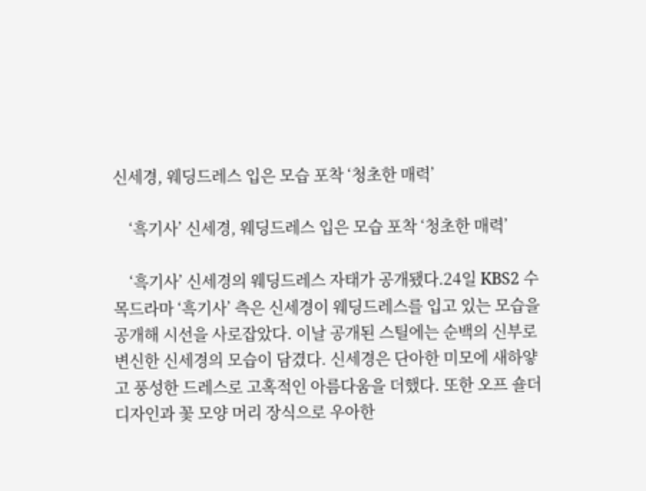신세경, 웨딩드레스 입은 모습 포착 ‘청초한 매력’

    ‘흑기사’ 신세경, 웨딩드레스 입은 모습 포착 ‘청초한 매력’

    ‘흑기사’ 신세경의 웨딩드레스 자태가 공개됐다.24일 KBS2 수목드라마 ‘흑기사’ 측은 신세경이 웨딩드레스를 입고 있는 모습을 공개해 시선을 사로잡았다. 이날 공개된 스틸에는 순백의 신부로 변신한 신세경의 모습이 담겼다. 신세경은 단아한 미모에 새하얗고 풍성한 드레스로 고혹적인 아름다움을 더했다. 또한 오프 숄더 디자인과 꽃 모양 머리 장식으로 우아한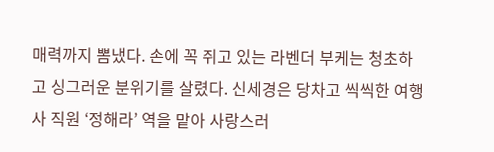매력까지 뽐냈다. 손에 꼭 쥐고 있는 라벤더 부케는 청초하고 싱그러운 분위기를 살렸다. 신세경은 당차고 씩씩한 여행사 직원 ‘정해라’ 역을 맡아 사랑스러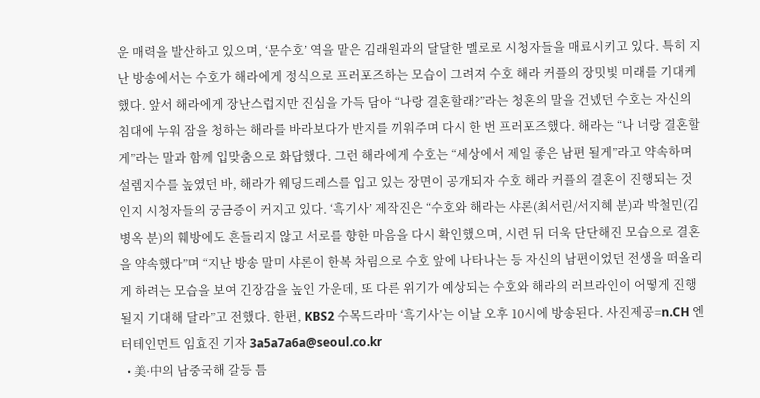운 매력을 발산하고 있으며, ‘문수호’ 역을 맡은 김래원과의 달달한 멜로로 시청자들을 매료시키고 있다. 특히 지난 방송에서는 수호가 해라에게 정식으로 프러포즈하는 모습이 그려져 수호 해라 커플의 장밋빛 미래를 기대케 했다. 앞서 해라에게 장난스럽지만 진심을 가득 담아 “나랑 결혼할래?”라는 청혼의 말을 건넸던 수호는 자신의 침대에 누워 잠을 청하는 해라를 바라보다가 반지를 끼워주며 다시 한 번 프러포즈했다. 해라는 “나 너랑 결혼할게”라는 말과 함께 입맞춤으로 화답했다. 그런 해라에게 수호는 “세상에서 제일 좋은 남편 될게”라고 약속하며 설렘지수를 높였던 바, 해라가 웨딩드레스를 입고 있는 장면이 공개되자 수호 해라 커플의 결혼이 진행되는 것인지 시청자들의 궁금증이 커지고 있다. ‘흑기사’ 제작진은 “수호와 해라는 샤론(최서린/서지혜 분)과 박철민(김병옥 분)의 훼방에도 흔들리지 않고 서로를 향한 마음을 다시 확인했으며, 시련 뒤 더욱 단단해진 모습으로 결혼을 약속했다”며 “지난 방송 말미 샤론이 한복 차림으로 수호 앞에 나타나는 등 자신의 남편이었던 전생을 떠올리게 하려는 모습을 보여 긴장감을 높인 가운데, 또 다른 위기가 예상되는 수호와 해라의 러브라인이 어떻게 진행될지 기대해 달라”고 전했다. 한편, KBS2 수목드라마 ‘흑기사’는 이날 오후 10시에 방송된다. 사진제공=n.CH 엔터테인먼트 임효진 기자 3a5a7a6a@seoul.co.kr
  • 美·中의 남중국해 갈등 틈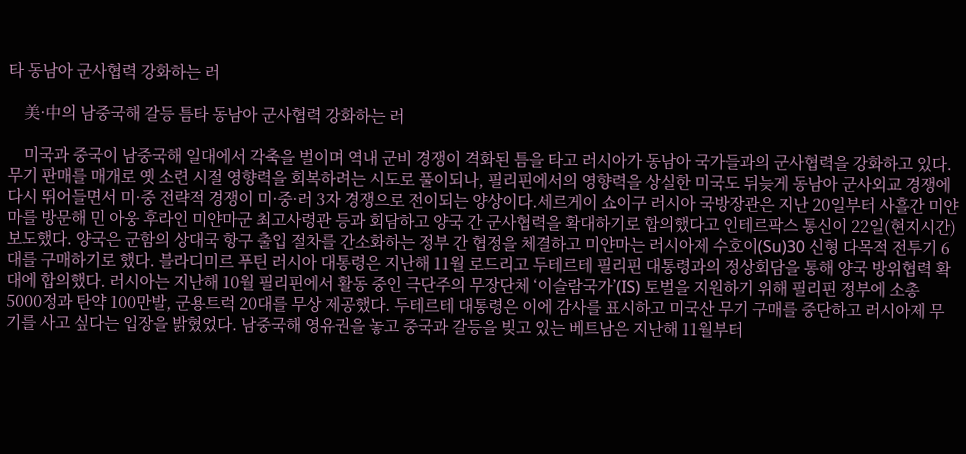타 동남아 군사협력 강화하는 러

    美·中의 남중국해 갈등 틈타 동남아 군사협력 강화하는 러

    미국과 중국이 남중국해 일대에서 각축을 벌이며 역내 군비 경쟁이 격화된 틈을 타고 러시아가 동남아 국가들과의 군사협력을 강화하고 있다. 무기 판매를 매개로 옛 소련 시절 영향력을 회복하려는 시도로 풀이되나, 필리핀에서의 영향력을 상실한 미국도 뒤늦게 동남아 군사외교 경쟁에 다시 뛰어들면서 미·중 전략적 경쟁이 미·중·러 3자 경쟁으로 전이되는 양상이다.세르게이 쇼이구 러시아 국방장관은 지난 20일부터 사흘간 미얀마를 방문해 민 아웅 후라인 미얀마군 최고사령관 등과 회담하고 양국 간 군사협력을 확대하기로 합의했다고 인테르팍스 통신이 22일(현지시간) 보도했다. 양국은 군함의 상대국 항구 출입 절차를 간소화하는 정부 간 협정을 체결하고 미얀마는 러시아제 수호이(Su)30 신형 다목적 전투기 6대를 구매하기로 했다. 블라디미르 푸틴 러시아 대통령은 지난해 11월 로드리고 두테르테 필리핀 대통령과의 정상회담을 통해 양국 방위협력 확대에 합의했다. 러시아는 지난해 10월 필리핀에서 활동 중인 극단주의 무장단체 ‘이슬람국가’(IS) 토벌을 지원하기 위해 필리핀 정부에 소총 5000정과 탄약 100만발, 군용트럭 20대를 무상 제공했다. 두테르테 대통령은 이에 감사를 표시하고 미국산 무기 구매를 중단하고 러시아제 무기를 사고 싶다는 입장을 밝혔었다. 남중국해 영유권을 놓고 중국과 갈등을 빚고 있는 베트남은 지난해 11월부터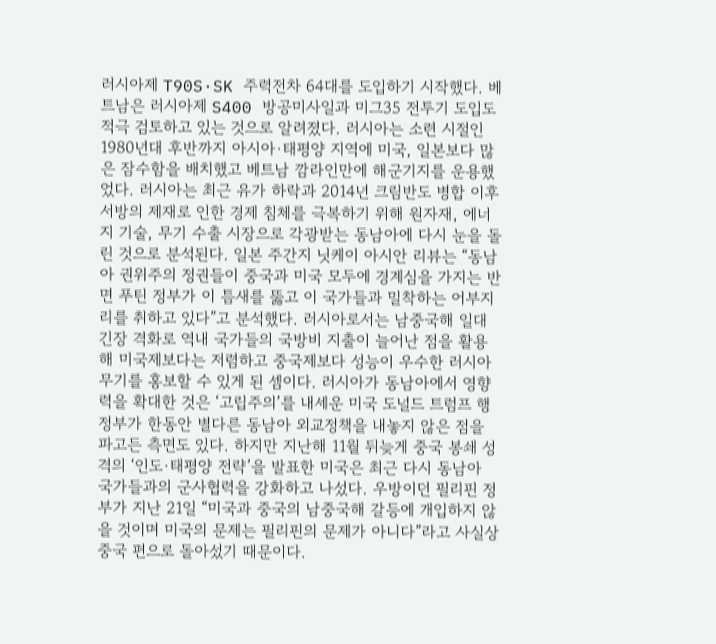러시아제 T90S·SK 주력전차 64대를 도입하기 시작했다. 베트남은 러시아제 S400 방공미사일과 미그35 전투기 도입도 적극 검토하고 있는 것으로 알려졌다. 러시아는 소련 시절인 1980년대 후반까지 아시아·태평양 지역에 미국, 일본보다 많은 잠수함을 배치했고 베트남 깜라인만에 해군기지를 운용했었다. 러시아는 최근 유가 하락과 2014년 크림반도 병합 이후 서방의 제재로 인한 경제 침체를 극복하기 위해 원자재, 에너지 기술, 무기 수출 시장으로 각광받는 동남아에 다시 눈을 돌린 것으로 분석된다. 일본 주간지 닛케이 아시안 리뷰는 “동남아 권위주의 정권들이 중국과 미국 모두에 경계심을 가지는 반면 푸틴 정부가 이 틈새를 뚫고 이 국가들과 밀착하는 어부지리를 취하고 있다”고 분석했다. 러시아로서는 남중국해 일대 긴장 격화로 역내 국가들의 국방비 지출이 늘어난 점을 활용해 미국제보다는 저렴하고 중국제보다 성능이 우수한 러시아 무기를 홍보할 수 있게 된 셈이다. 러시아가 동남아에서 영향력을 확대한 것은 ‘고립주의’를 내세운 미국 도널드 트럼프 행정부가 한동안 별다른 동남아 외교정책을 내놓지 않은 점을 파고든 측면도 있다. 하지만 지난해 11월 뒤늦게 중국 봉쇄 성격의 ‘인도·태평양 전략’을 발표한 미국은 최근 다시 동남아 국가들과의 군사협력을 강화하고 나섰다. 우방이던 필리핀 정부가 지난 21일 “미국과 중국의 남중국해 갈등에 개입하지 않을 것이며 미국의 문제는 필리핀의 문제가 아니다”라고 사실상 중국 편으로 돌아섰기 때문이다.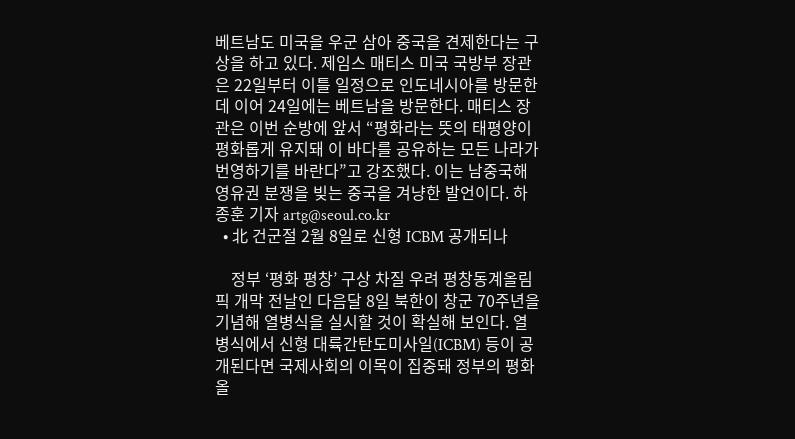베트남도 미국을 우군 삼아 중국을 견제한다는 구상을 하고 있다. 제임스 매티스 미국 국방부 장관은 22일부터 이틀 일정으로 인도네시아를 방문한 데 이어 24일에는 베트남을 방문한다. 매티스 장관은 이번 순방에 앞서 “평화라는 뜻의 태평양이 평화롭게 유지돼 이 바다를 공유하는 모든 나라가 번영하기를 바란다”고 강조했다. 이는 남중국해 영유권 분쟁을 빚는 중국을 겨냥한 발언이다. 하종훈 기자 artg@seoul.co.kr
  • 北 건군절 2월 8일로 신형 ICBM 공개되나

    정부 ‘평화 평창’ 구상 차질 우려 평창동계올림픽 개막 전날인 다음달 8일 북한이 창군 70주년을 기념해 열병식을 실시할 것이 확실해 보인다. 열병식에서 신형 대륙간탄도미사일(ICBM) 등이 공개된다면 국제사회의 이목이 집중돼 정부의 평화올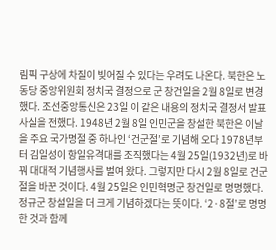림픽 구상에 차질이 빚어질 수 있다는 우려도 나온다. 북한은 노동당 중앙위원회 정치국 결정으로 군 창건일을 2월 8일로 변경했다. 조선중앙통신은 23일 이 같은 내용의 정치국 결정서 발표 사실을 전했다. 1948년 2월 8일 인민군을 창설한 북한은 이날을 주요 국가명절 중 하나인 ‘건군절’로 기념해 오다 1978년부터 김일성이 항일유격대를 조직했다는 4월 25일(1932년)로 바꿔 대대적 기념행사를 벌여 왔다. 그렇지만 다시 2월 8일로 건군절을 바꾼 것이다. 4월 25일은 인민혁명군 창건일로 명명했다. 정규군 창설일을 더 크게 기념하겠다는 뜻이다. ‘2·8절’로 명명한 것과 함께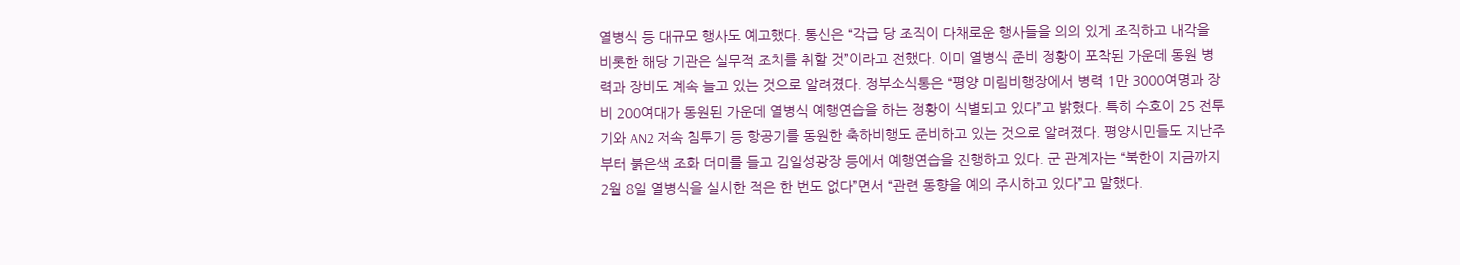열병식 등 대규모 행사도 예고했다. 통신은 “각급 당 조직이 다채로운 행사들을 의의 있게 조직하고 내각을 비롯한 해당 기관은 실무적 조치를 취할 것”이라고 전했다. 이미 열병식 준비 정황이 포착된 가운데 동원 병력과 장비도 계속 늘고 있는 것으로 알려졌다. 정부소식통은 “평양 미림비행장에서 병력 1만 3000여명과 장비 200여대가 동원된 가운데 열병식 예행연습을 하는 정황이 식별되고 있다”고 밝혔다. 특히 수호이 25 전투기와 AN2 저속 침투기 등 항공기를 동원한 축하비행도 준비하고 있는 것으로 알려졌다. 평양시민들도 지난주부터 붉은색 조화 더미를 들고 김일성광장 등에서 예행연습을 진행하고 있다. 군 관계자는 “북한이 지금까지 2월 8일 열병식을 실시한 적은 한 번도 없다”면서 “관련 동향을 예의 주시하고 있다”고 말했다.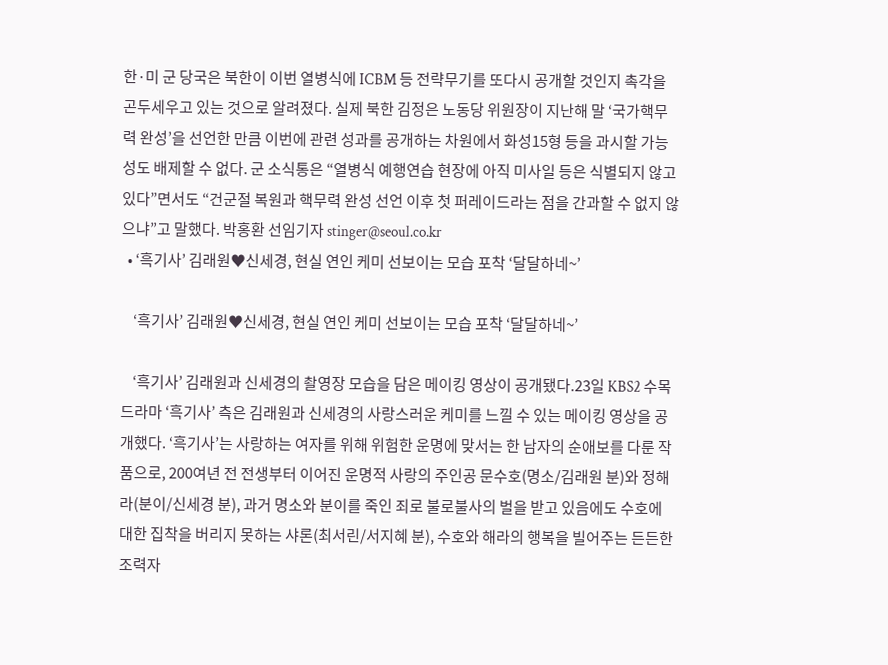한·미 군 당국은 북한이 이번 열병식에 ICBM 등 전략무기를 또다시 공개할 것인지 촉각을 곤두세우고 있는 것으로 알려졌다. 실제 북한 김정은 노동당 위원장이 지난해 말 ‘국가핵무력 완성’을 선언한 만큼 이번에 관련 성과를 공개하는 차원에서 화성15형 등을 과시할 가능성도 배제할 수 없다. 군 소식통은 “열병식 예행연습 현장에 아직 미사일 등은 식별되지 않고 있다”면서도 “건군절 복원과 핵무력 완성 선언 이후 첫 퍼레이드라는 점을 간과할 수 없지 않으냐”고 말했다. 박홍환 선임기자 stinger@seoul.co.kr
  • ‘흑기사’ 김래원♥신세경, 현실 연인 케미 선보이는 모습 포착 ‘달달하네~’

    ‘흑기사’ 김래원♥신세경, 현실 연인 케미 선보이는 모습 포착 ‘달달하네~’

    ‘흑기사’ 김래원과 신세경의 촬영장 모습을 담은 메이킹 영상이 공개됐다.23일 KBS2 수목드라마 ‘흑기사’ 측은 김래원과 신세경의 사랑스러운 케미를 느낄 수 있는 메이킹 영상을 공개했다. ‘흑기사’는 사랑하는 여자를 위해 위험한 운명에 맞서는 한 남자의 순애보를 다룬 작품으로, 200여년 전 전생부터 이어진 운명적 사랑의 주인공 문수호(명소/김래원 분)와 정해라(분이/신세경 분), 과거 명소와 분이를 죽인 죄로 불로불사의 벌을 받고 있음에도 수호에 대한 집착을 버리지 못하는 샤론(최서린/서지혜 분), 수호와 해라의 행복을 빌어주는 든든한 조력자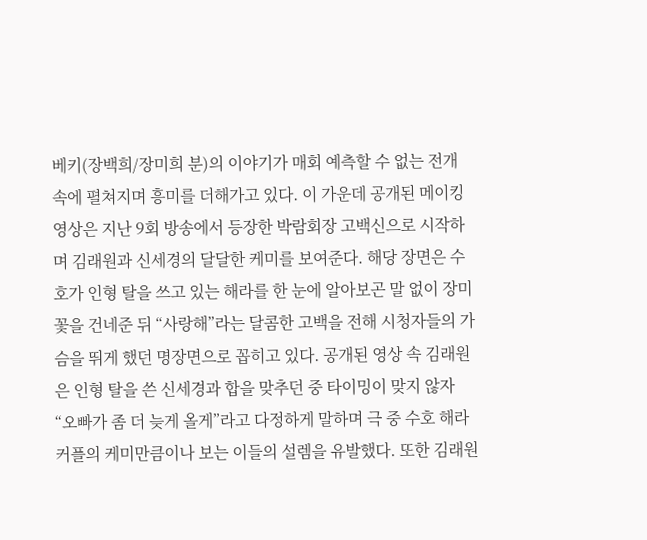베키(장백희/장미희 분)의 이야기가 매회 예측할 수 없는 전개 속에 펼쳐지며 흥미를 더해가고 있다. 이 가운데 공개된 메이킹 영상은 지난 9회 방송에서 등장한 박람회장 고백신으로 시작하며 김래원과 신세경의 달달한 케미를 보여준다. 해당 장면은 수호가 인형 탈을 쓰고 있는 해라를 한 눈에 알아보곤 말 없이 장미꽃을 건네준 뒤 “사랑해”라는 달콤한 고백을 전해 시청자들의 가슴을 뛰게 했던 명장면으로 꼽히고 있다. 공개된 영상 속 김래원은 인형 탈을 쓴 신세경과 합을 맞추던 중 타이밍이 맞지 않자 “오빠가 좀 더 늦게 올게”라고 다정하게 말하며 극 중 수호 해라 커플의 케미만큼이나 보는 이들의 설렘을 유발했다. 또한 김래원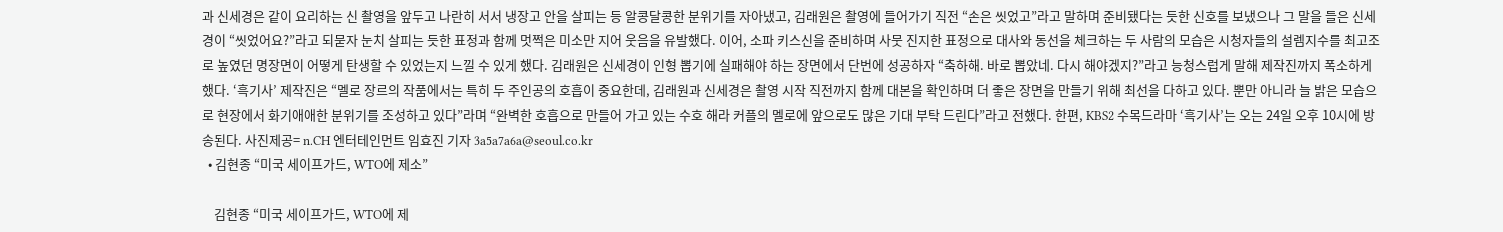과 신세경은 같이 요리하는 신 촬영을 앞두고 나란히 서서 냉장고 안을 살피는 등 알콩달콩한 분위기를 자아냈고, 김래원은 촬영에 들어가기 직전 “손은 씻었고”라고 말하며 준비됐다는 듯한 신호를 보냈으나 그 말을 들은 신세경이 “씻었어요?”라고 되묻자 눈치 살피는 듯한 표정과 함께 멋쩍은 미소만 지어 웃음을 유발했다. 이어, 소파 키스신을 준비하며 사뭇 진지한 표정으로 대사와 동선을 체크하는 두 사람의 모습은 시청자들의 설렘지수를 최고조로 높였던 명장면이 어떻게 탄생할 수 있었는지 느낄 수 있게 했다. 김래원은 신세경이 인형 뽑기에 실패해야 하는 장면에서 단번에 성공하자 “축하해. 바로 뽑았네. 다시 해야겠지?”라고 능청스럽게 말해 제작진까지 폭소하게 했다. ‘흑기사’ 제작진은 “멜로 장르의 작품에서는 특히 두 주인공의 호흡이 중요한데, 김래원과 신세경은 촬영 시작 직전까지 함께 대본을 확인하며 더 좋은 장면을 만들기 위해 최선을 다하고 있다. 뿐만 아니라 늘 밝은 모습으로 현장에서 화기애애한 분위기를 조성하고 있다”라며 “완벽한 호흡으로 만들어 가고 있는 수호 해라 커플의 멜로에 앞으로도 많은 기대 부탁 드린다”라고 전했다. 한편, KBS2 수목드라마 ‘흑기사’는 오는 24일 오후 10시에 방송된다. 사진제공= n.CH 엔터테인먼트 임효진 기자 3a5a7a6a@seoul.co.kr
  • 김현종 “미국 세이프가드, WTO에 제소”

    김현종 “미국 세이프가드, WTO에 제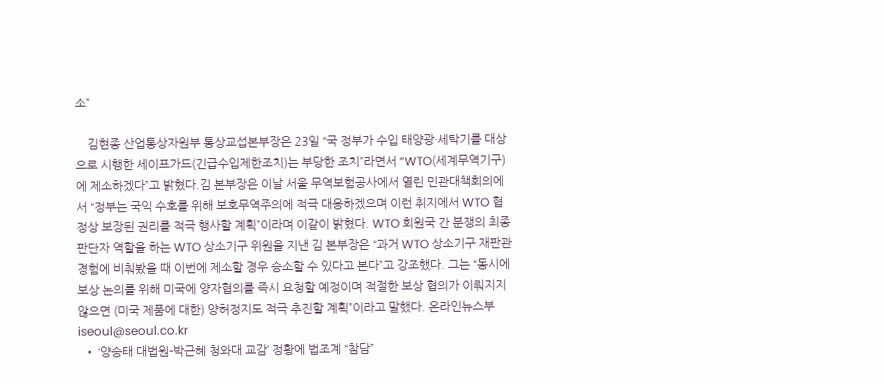소”

    김현종 산업통상자원부 통상교섭본부장은 23일 “국 정부가 수입 태양광·세탁기를 대상으로 시행한 세이프가드(긴급수입제한조치)는 부당한 조치”라면서 “WTO(세계무역기구)에 제소하겠다”고 밝혔다.김 본부장은 이날 서울 무역보험공사에서 열린 민관대책회의에서 “정부는 국익 수호를 위해 보호무역주의에 적극 대응하겠으며 이런 취지에서 WTO 협정상 보장된 권리를 적극 행사할 계획”이라며 이같이 밝혔다. WTO 회원국 간 분쟁의 최종 판단자 역할을 하는 WTO 상소기구 위원을 지낸 김 본부장은 “과거 WTO 상소기구 재판관 경험에 비춰봤을 때 이번에 제소할 경우 승소할 수 있다고 본다”고 강조했다. 그는 “동시에 보상 논의를 위해 미국에 양자협의를 즉시 요청할 예정이며 적절한 보상 협의가 이뤄지지 않으면 (미국 제품에 대한) 양허정지도 적극 추진할 계획”이라고 말했다. 온라인뉴스부 iseoul@seoul.co.kr
  • ‘양승태 대법원-박근혜 청와대 교감’ 정황에 법조계 “참담”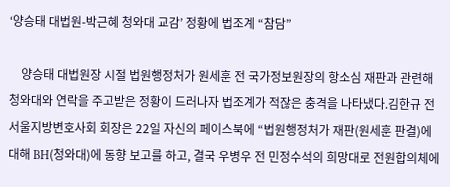‘양승태 대법원-박근혜 청와대 교감’ 정황에 법조계 “참담”

    양승태 대법원장 시절 법원행정처가 원세훈 전 국가정보원장의 항소심 재판과 관련해 청와대와 연락을 주고받은 정황이 드러나자 법조계가 적잖은 충격을 나타냈다.김한규 전 서울지방변호사회 회장은 22일 자신의 페이스북에 “법원행정처가 재판(원세훈 판결)에 대해 BH(청와대)에 동향 보고를 하고, 결국 우병우 전 민정수석의 희망대로 전원합의체에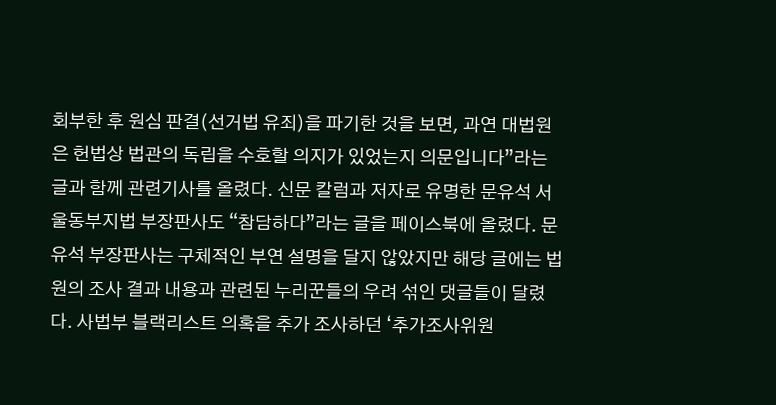회부한 후 원심 판결(선거법 유죄)을 파기한 것을 보면, 과연 대법원은 헌법상 법관의 독립을 수호할 의지가 있었는지 의문입니다”라는 글과 함께 관련기사를 올렸다. 신문 칼럼과 저자로 유명한 문유석 서울동부지법 부장판사도 “참담하다”라는 글을 페이스북에 올렸다. 문유석 부장판사는 구체적인 부연 설명을 달지 않았지만 해당 글에는 법원의 조사 결과 내용과 관련된 누리꾼들의 우려 섞인 댓글들이 달렸다. 사법부 블랙리스트 의혹을 추가 조사하던 ‘추가조사위원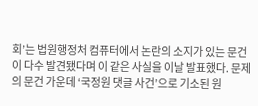회’는 법원행정처 컴퓨터에서 논란의 소지가 있는 문건이 다수 발견됐다며 이 같은 사실을 이날 발표했다. 문제의 문건 가운데 ‘국정원 댓글 사건’으로 기소된 원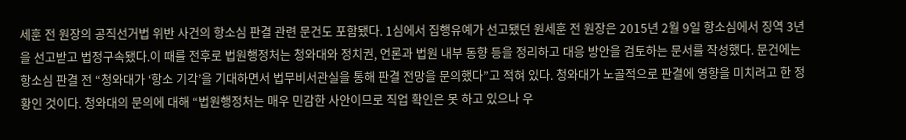세훈 전 원장의 공직선거법 위반 사건의 항소심 판결 관련 문건도 포함됐다. 1심에서 집행유예가 선고됐던 원세훈 전 원장은 2015년 2월 9일 항소심에서 징역 3년을 선고받고 법정구속됐다.이 때를 전후로 법원행정처는 청와대와 정치권, 언론과 법원 내부 동향 등을 정리하고 대응 방안을 검토하는 문서를 작성했다. 문건에는 항소심 판결 전 “청와대가 ‘항소 기각’을 기대하면서 법무비서관실을 통해 판결 전망을 문의했다”고 적혀 있다. 청와대가 노골적으로 판결에 영향을 미치려고 한 정황인 것이다. 청와대의 문의에 대해 “법원행정처는 매우 민감한 사안이므로 직업 확인은 못 하고 있으나 우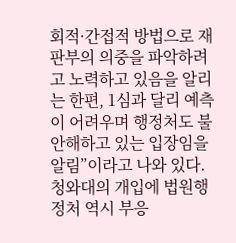회적·간접적 방법으로 재판부의 의중을 파악하려고 노력하고 있음을 알리는 한편, 1심과 달리 예측이 어려우며 행정처도 불안해하고 있는 입장임을 알림”이라고 나와 있다. 청와대의 개입에 법원행정처 역시 부응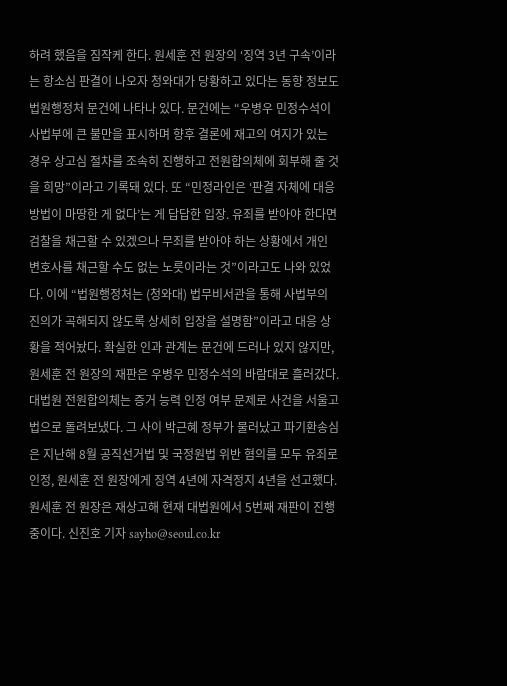하려 했음을 짐작케 한다. 원세훈 전 원장의 ‘징역 3년 구속’이라는 항소심 판결이 나오자 청와대가 당황하고 있다는 동향 정보도 법원행정처 문건에 나타나 있다. 문건에는 “우병우 민정수석이 사법부에 큰 불만을 표시하며 향후 결론에 재고의 여지가 있는 경우 상고심 절차를 조속히 진행하고 전원합의체에 회부해 줄 것을 희망”이라고 기록돼 있다. 또 “민정라인은 ‘판결 자체에 대응 방법이 마땅한 게 없다’는 게 답답한 입장. 유죄를 받아야 한다면 검찰을 채근할 수 있겠으나 무죄를 받아야 하는 상황에서 개인 변호사를 채근할 수도 없는 노릇이라는 것”이라고도 나와 있었다. 이에 “법원행정처는 (청와대) 법무비서관을 통해 사법부의 진의가 곡해되지 않도록 상세히 입장을 설명함”이라고 대응 상황을 적어놨다. 확실한 인과 관계는 문건에 드러나 있지 않지만, 원세훈 전 원장의 재판은 우병우 민정수석의 바람대로 흘러갔다. 대법원 전원합의체는 증거 능력 인정 여부 문제로 사건을 서울고법으로 돌려보냈다. 그 사이 박근혜 정부가 물러났고 파기환송심은 지난해 8월 공직선거법 및 국정원법 위반 혐의를 모두 유죄로 인정, 원세훈 전 원장에게 징역 4년에 자격정지 4년을 선고했다. 원세훈 전 원장은 재상고해 현재 대법원에서 5번째 재판이 진행 중이다. 신진호 기자 sayho@seoul.co.kr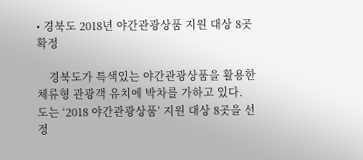• 경북도 2018년 야간관광상품 지원 대상 8곳 확정

    경북도가 특색있는 야간관광상품을 활용한 체류형 관광객 유치에 박차를 가하고 있다. 도는 ‘2018 야간관광상품’ 지원 대상 8곳을 선정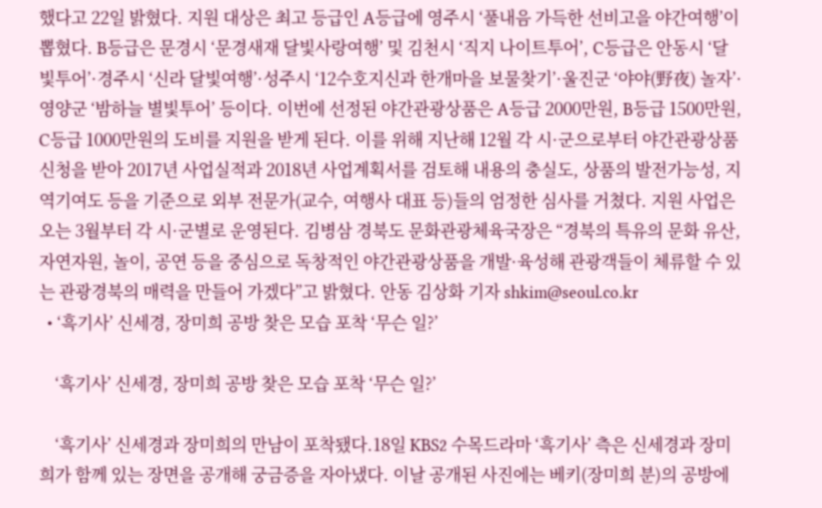했다고 22일 밝혔다. 지원 대상은 최고 등급인 A등급에 영주시 ‘풀내음 가득한 선비고을 야간여행’이 뽑혔다. B등급은 문경시 ‘문경새재 달빛사랑여행’ 및 김천시 ‘직지 나이트투어’, C등급은 안동시 ‘달빛투어’·경주시 ‘신라 달빛여행’·성주시 ‘12수호지신과 한개마을 보물찾기’·울진군 ‘야야(野夜) 놀자’·영양군 ‘밤하늘 별빛투어’ 등이다. 이번에 선정된 야간관광상품은 A등급 2000만원, B등급 1500만원, C등급 1000만원의 도비를 지원을 받게 된다. 이를 위해 지난해 12월 각 시·군으로부터 야간관광상품 신청을 받아 2017년 사업실적과 2018년 사업계획서를 검토해 내용의 충실도, 상품의 발전가능성, 지역기여도 등을 기준으로 외부 전문가(교수, 여행사 대표 등)들의 엄정한 심사를 거쳤다. 지원 사업은 오는 3월부터 각 시·군별로 운영된다. 김병삼 경북도 문화관광체육국장은 “경북의 특유의 문화 유산, 자연자원, 놀이, 공연 등을 중심으로 독창적인 야간관광상품을 개발·육성해 관광객들이 체류할 수 있는 관광경북의 매력을 만들어 가겠다”고 밝혔다. 안동 김상화 기자 shkim@seoul.co.kr
  • ‘흑기사’ 신세경, 장미희 공방 찾은 모습 포착 ‘무슨 일?’

    ‘흑기사’ 신세경, 장미희 공방 찾은 모습 포착 ‘무슨 일?’

    ‘흑기사’ 신세경과 장미희의 만남이 포착됐다.18일 KBS2 수목드라마 ‘흑기사’ 측은 신세경과 장미희가 함께 있는 장면을 공개해 궁금증을 자아냈다. 이날 공개된 사진에는 베키(장미희 분)의 공방에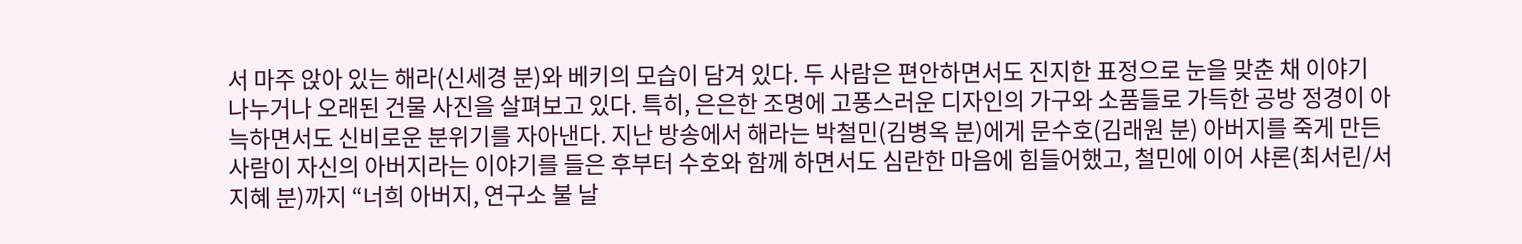서 마주 앉아 있는 해라(신세경 분)와 베키의 모습이 담겨 있다. 두 사람은 편안하면서도 진지한 표정으로 눈을 맞춘 채 이야기 나누거나 오래된 건물 사진을 살펴보고 있다. 특히, 은은한 조명에 고풍스러운 디자인의 가구와 소품들로 가득한 공방 정경이 아늑하면서도 신비로운 분위기를 자아낸다. 지난 방송에서 해라는 박철민(김병옥 분)에게 문수호(김래원 분) 아버지를 죽게 만든 사람이 자신의 아버지라는 이야기를 들은 후부터 수호와 함께 하면서도 심란한 마음에 힘들어했고, 철민에 이어 샤론(최서린/서지혜 분)까지 “너희 아버지, 연구소 불 날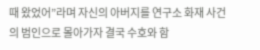때 왔었어”라며 자신의 아버지를 연구소 화재 사건의 범인으로 몰아가자 결국 수호와 함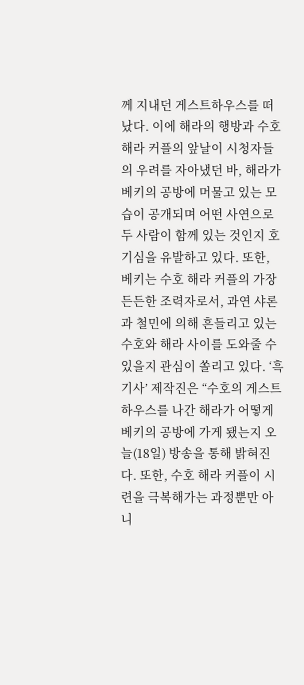께 지내던 게스트하우스를 떠났다. 이에 해라의 행방과 수호 해라 커플의 앞날이 시청자들의 우려를 자아냈던 바, 해라가 베키의 공방에 머물고 있는 모습이 공개되며 어떤 사연으로 두 사람이 함께 있는 것인지 호기심을 유발하고 있다. 또한, 베키는 수호 해라 커플의 가장 든든한 조력자로서, 과연 샤론과 철민에 의해 흔들리고 있는 수호와 해라 사이를 도와줄 수 있을지 관심이 쏠리고 있다. ‘흑기사’ 제작진은 “수호의 게스트하우스를 나간 해라가 어떻게 베키의 공방에 가게 됐는지 오늘(18일) 방송을 통해 밝혀진다. 또한, 수호 해라 커플이 시련을 극복해가는 과정뿐만 아니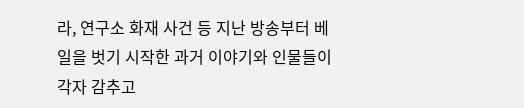라, 연구소 화재 사건 등 지난 방송부터 베일을 벗기 시작한 과거 이야기와 인물들이 각자 감추고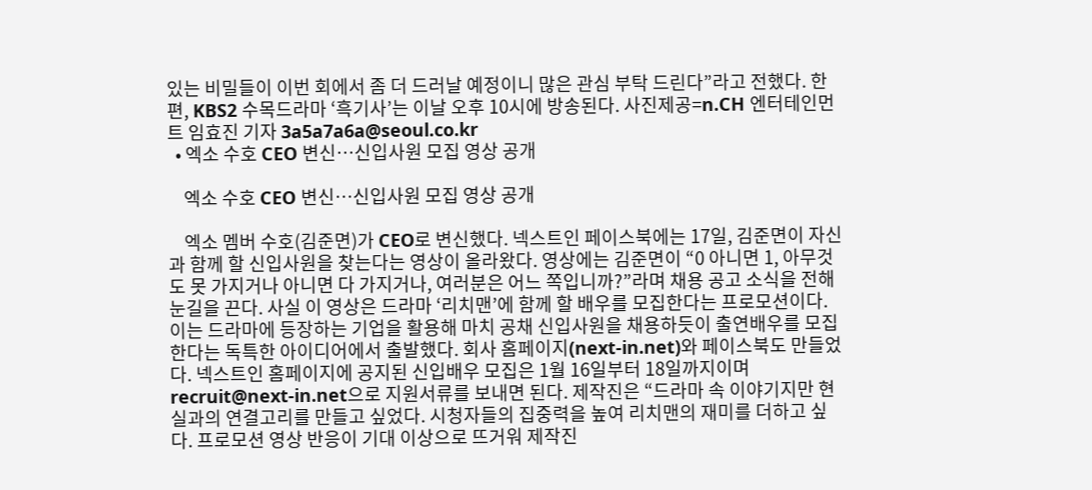있는 비밀들이 이번 회에서 좀 더 드러날 예정이니 많은 관심 부탁 드린다”라고 전했다. 한편, KBS2 수목드라마 ‘흑기사’는 이날 오후 10시에 방송된다. 사진제공=n.CH 엔터테인먼트 임효진 기자 3a5a7a6a@seoul.co.kr
  • 엑소 수호 CEO 변신…신입사원 모집 영상 공개

    엑소 수호 CEO 변신…신입사원 모집 영상 공개

    엑소 멤버 수호(김준면)가 CEO로 변신했다. 넥스트인 페이스북에는 17일, 김준면이 자신과 함께 할 신입사원을 찾는다는 영상이 올라왔다. 영상에는 김준면이 “0 아니면 1, 아무것도 못 가지거나 아니면 다 가지거나, 여러분은 어느 쪽입니까?”라며 채용 공고 소식을 전해 눈길을 끈다. 사실 이 영상은 드라마 ‘리치맨’에 함께 할 배우를 모집한다는 프로모션이다. 이는 드라마에 등장하는 기업을 활용해 마치 공채 신입사원을 채용하듯이 출연배우를 모집한다는 독특한 아이디어에서 출발했다. 회사 홈페이지(next-in.net)와 페이스북도 만들었다. 넥스트인 홈페이지에 공지된 신입배우 모집은 1월 16일부터 18일까지이며 recruit@next-in.net으로 지원서류를 보내면 된다. 제작진은 “드라마 속 이야기지만 현실과의 연결고리를 만들고 싶었다. 시청자들의 집중력을 높여 리치맨의 재미를 더하고 싶다. 프로모션 영상 반응이 기대 이상으로 뜨거워 제작진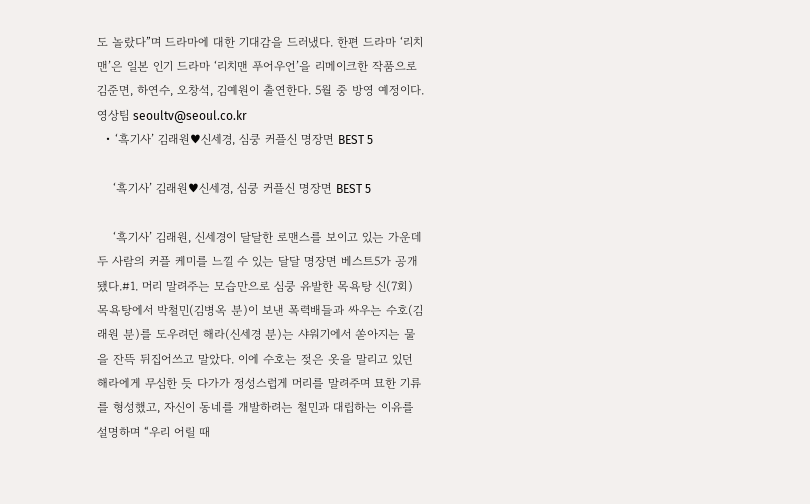도 놀랐다”며 드라마에 대한 기대감을 드러냈다. 한편 드라마 ‘리치맨’은 일본 인기 드라마 ‘리치맨 푸어우언’을 리메이크한 작품으로 김준면, 하연수, 오창석, 김예원이 출연한다. 5월 중 방영 예정이다.영상팀 seoultv@seoul.co.kr
  • ‘흑기사’ 김래원♥신세경, 심쿵 커플신 명장면 BEST 5

    ‘흑기사’ 김래원♥신세경, 심쿵 커플신 명장면 BEST 5

    ‘흑기사’ 김래원, 신세경이 달달한 로맨스를 보이고 있는 가운데 두 사람의 커플 케미를 느낄 수 있는 달달 명장면 베스트5가 공개됐다.#1. 머리 말려주는 모습만으로 심쿵 유발한 목욕탕 신(7회) 목욕탕에서 박철민(김병옥 분)이 보낸 폭력배들과 싸우는 수호(김래원 분)를 도우려던 해라(신세경 분)는 샤워기에서 쏟아지는 물을 잔뜩 뒤집어쓰고 말았다. 이에 수호는 젖은 옷을 말리고 있던 해라에게 무심한 듯 다가가 정성스럽게 머리를 말려주며 묘한 기류를 형성했고, 자신이 동네를 개발하려는 철민과 대립하는 이유를 설명하며 “우리 어릴 때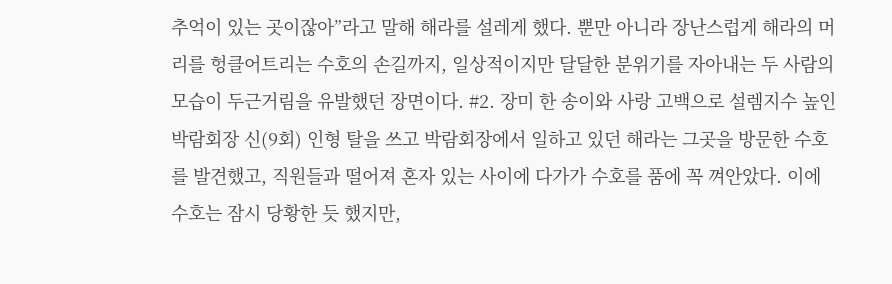추억이 있는 곳이잖아”라고 말해 해라를 설레게 했다. 뿐만 아니라 장난스럽게 해라의 머리를 헝클어트리는 수호의 손길까지, 일상적이지만 달달한 분위기를 자아내는 두 사람의 모습이 두근거림을 유발했던 장면이다. #2. 장미 한 송이와 사랑 고백으로 설렘지수 높인 박람회장 신(9회) 인형 탈을 쓰고 박람회장에서 일하고 있던 해라는 그곳을 방문한 수호를 발견했고, 직원들과 떨어져 혼자 있는 사이에 다가가 수호를 품에 꼭 껴안았다. 이에 수호는 잠시 당황한 듯 했지만,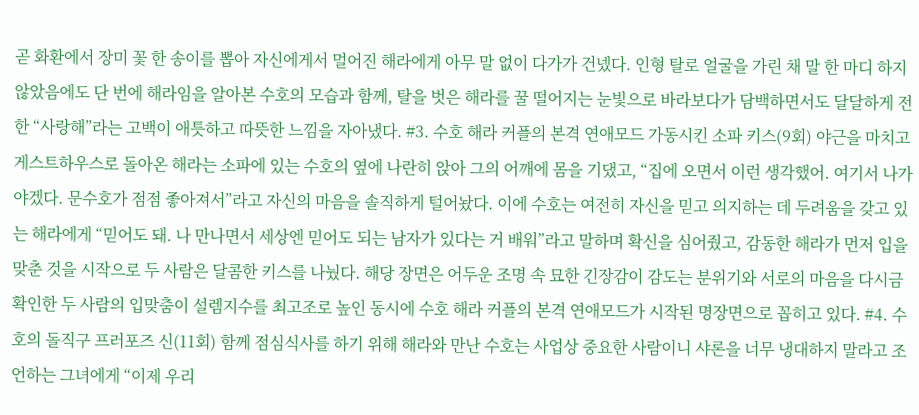곧 화환에서 장미 꽃 한 송이를 뽑아 자신에게서 멀어진 해라에게 아무 말 없이 다가가 건넸다. 인형 탈로 얼굴을 가린 채 말 한 마디 하지 않았음에도 단 번에 해라임을 알아본 수호의 모습과 함께, 탈을 벗은 해라를 꿀 떨어지는 눈빛으로 바라보다가 담백하면서도 달달하게 전한 “사랑해”라는 고백이 애틋하고 따뜻한 느낌을 자아냈다. #3. 수호 해라 커플의 본격 연애모드 가동시킨 소파 키스(9회) 야근을 마치고 게스트하우스로 돌아온 해라는 소파에 있는 수호의 옆에 나란히 앉아 그의 어깨에 몸을 기댔고, “집에 오면서 이런 생각했어. 여기서 나가야겠다. 문수호가 점점 좋아져서”라고 자신의 마음을 솔직하게 털어놨다. 이에 수호는 여전히 자신을 믿고 의지하는 데 두려움을 갖고 있는 해라에게 “믿어도 돼. 나 만나면서 세상엔 믿어도 되는 남자가 있다는 거 배워”라고 말하며 확신을 심어줬고, 감동한 해라가 먼저 입을 맞춘 것을 시작으로 두 사람은 달콤한 키스를 나눴다. 해당 장면은 어두운 조명 속 묘한 긴장감이 감도는 분위기와 서로의 마음을 다시금 확인한 두 사람의 입맞춤이 설렘지수를 최고조로 높인 동시에 수호 해라 커플의 본격 연애모드가 시작된 명장면으로 꼽히고 있다. #4. 수호의 돌직구 프러포즈 신(11회) 함께 점심식사를 하기 위해 해라와 만난 수호는 사업상 중요한 사람이니 샤론을 너무 냉대하지 말라고 조언하는 그녀에게 “이제 우리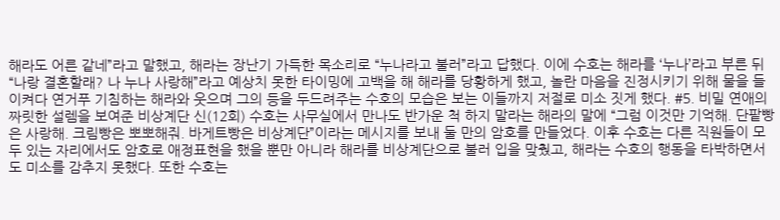해라도 어른 같네”라고 말했고, 해라는 장난기 가득한 목소리로 “누나라고 불러”라고 답했다. 이에 수호는 해라를 ‘누나’라고 부른 뒤 “나랑 결혼할래? 나 누나 사랑해”라고 예상치 못한 타이밍에 고백을 해 해라를 당황하게 했고, 놀란 마음을 진정시키기 위해 물을 들이켜다 연거푸 기침하는 해라와 웃으며 그의 등을 두드려주는 수호의 모습은 보는 이들까지 저절로 미소 짓게 했다. #5. 비밀 연애의 짜릿한 설렘을 보여준 비상계단 신(12회) 수호는 사무실에서 만나도 반가운 척 하지 말라는 해라의 말에 “그럼 이것만 기억해. 단팥빵은 사랑해. 크림빵은 뽀뽀해줘. 바게트빵은 비상계단”이라는 메시지를 보내 둘 만의 암호를 만들었다. 이후 수호는 다른 직원들이 모두 있는 자리에서도 암호로 애정표현을 했을 뿐만 아니라 해라를 비상계단으로 불러 입을 맞췄고, 해라는 수호의 행동을 타박하면서도 미소를 감추지 못했다. 또한 수호는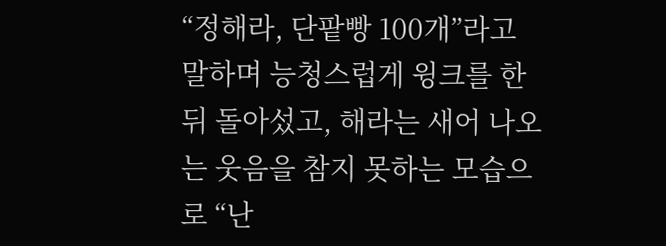“정해라, 단팥빵 100개”라고 말하며 능청스럽게 윙크를 한 뒤 돌아섰고, 해라는 새어 나오는 웃음을 참지 못하는 모습으로 “난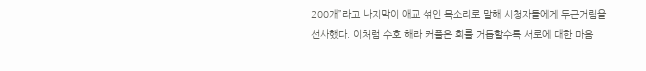200개”라고 나지막이 애교 섞인 목소리로 말해 시청자들에게 두근거림을 선사했다. 이처럼 수호 해라 커플은 회를 거듭할수록 서로에 대한 마음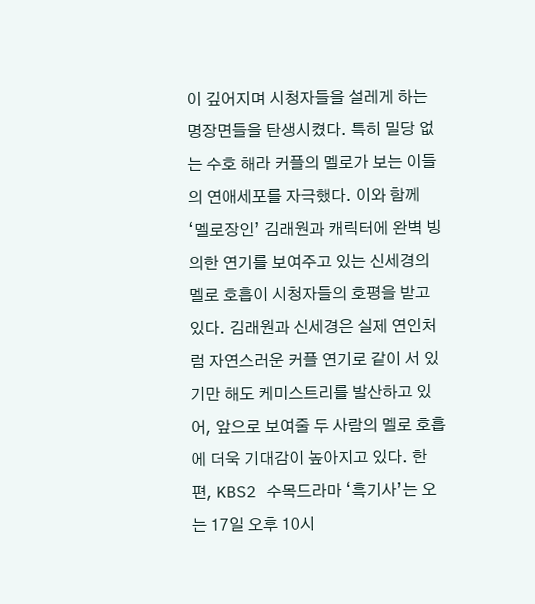이 깊어지며 시청자들을 설레게 하는 명장면들을 탄생시켰다. 특히 밀당 없는 수호 해라 커플의 멜로가 보는 이들의 연애세포를 자극했다. 이와 함께 ‘멜로장인’ 김래원과 캐릭터에 완벽 빙의한 연기를 보여주고 있는 신세경의 멜로 호흡이 시청자들의 호평을 받고 있다. 김래원과 신세경은 실제 연인처럼 자연스러운 커플 연기로 같이 서 있기만 해도 케미스트리를 발산하고 있어, 앞으로 보여줄 두 사람의 멜로 호흡에 더욱 기대감이 높아지고 있다. 한편, KBS2 수목드라마 ‘흑기사’는 오는 17일 오후 10시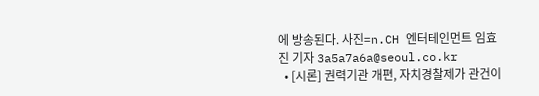에 방송된다. 사진=n.CH 엔터테인먼트 임효진 기자 3a5a7a6a@seoul.co.kr
  • [시론] 권력기관 개편, 자치경찰제가 관건이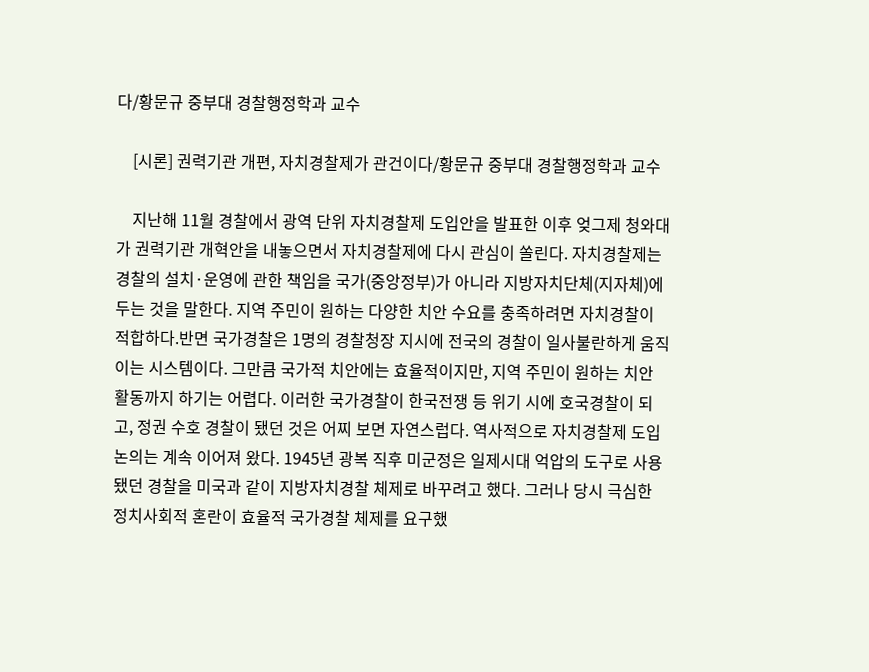다/황문규 중부대 경찰행정학과 교수

    [시론] 권력기관 개편, 자치경찰제가 관건이다/황문규 중부대 경찰행정학과 교수

    지난해 11월 경찰에서 광역 단위 자치경찰제 도입안을 발표한 이후 엊그제 청와대가 권력기관 개혁안을 내놓으면서 자치경찰제에 다시 관심이 쏠린다. 자치경찰제는 경찰의 설치·운영에 관한 책임을 국가(중앙정부)가 아니라 지방자치단체(지자체)에 두는 것을 말한다. 지역 주민이 원하는 다양한 치안 수요를 충족하려면 자치경찰이 적합하다.반면 국가경찰은 1명의 경찰청장 지시에 전국의 경찰이 일사불란하게 움직이는 시스템이다. 그만큼 국가적 치안에는 효율적이지만, 지역 주민이 원하는 치안 활동까지 하기는 어렵다. 이러한 국가경찰이 한국전쟁 등 위기 시에 호국경찰이 되고, 정권 수호 경찰이 됐던 것은 어찌 보면 자연스럽다. 역사적으로 자치경찰제 도입 논의는 계속 이어져 왔다. 1945년 광복 직후 미군정은 일제시대 억압의 도구로 사용됐던 경찰을 미국과 같이 지방자치경찰 체제로 바꾸려고 했다. 그러나 당시 극심한 정치사회적 혼란이 효율적 국가경찰 체제를 요구했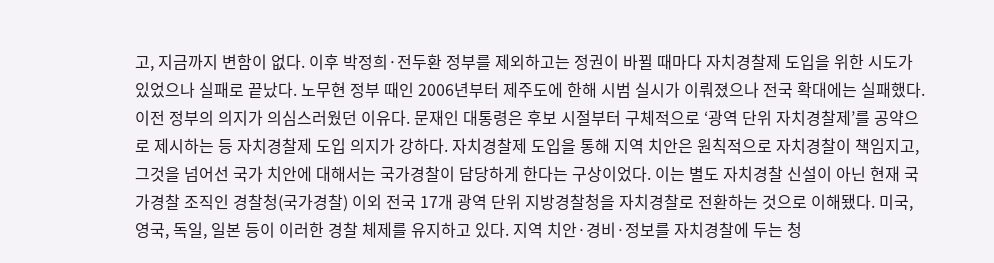고, 지금까지 변함이 없다. 이후 박정희·전두환 정부를 제외하고는 정권이 바뀔 때마다 자치경찰제 도입을 위한 시도가 있었으나 실패로 끝났다. 노무현 정부 때인 2006년부터 제주도에 한해 시범 실시가 이뤄졌으나 전국 확대에는 실패했다. 이전 정부의 의지가 의심스러웠던 이유다. 문재인 대통령은 후보 시절부터 구체적으로 ‘광역 단위 자치경찰제’를 공약으로 제시하는 등 자치경찰제 도입 의지가 강하다. 자치경찰제 도입을 통해 지역 치안은 원칙적으로 자치경찰이 책임지고, 그것을 넘어선 국가 치안에 대해서는 국가경찰이 담당하게 한다는 구상이었다. 이는 별도 자치경찰 신설이 아닌 현재 국가경찰 조직인 경찰청(국가경찰) 이외 전국 17개 광역 단위 지방경찰청을 자치경찰로 전환하는 것으로 이해됐다. 미국, 영국, 독일, 일본 등이 이러한 경찰 체제를 유지하고 있다. 지역 치안·경비·정보를 자치경찰에 두는 청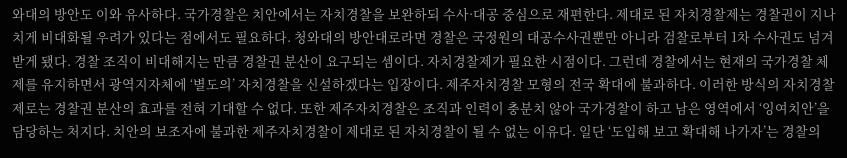와대의 방안도 이와 유사하다. 국가경찰은 치안에서는 자치경찰을 보완하되 수사·대공 중심으로 재편한다. 제대로 된 자치경찰제는 경찰권이 지나치게 비대화될 우려가 있다는 점에서도 필요하다. 청와대의 방안대로라면 경찰은 국정원의 대공수사권뿐만 아니라 검찰로부터 1차 수사권도 넘겨받게 됐다. 경찰 조직이 비대해지는 만큼 경찰권 분산이 요구되는 셈이다. 자치경찰제가 필요한 시점이다. 그런데 경찰에서는 현재의 국가경찰 체제를 유지하면서 광역지자체에 ‘별도의’ 자치경찰을 신설하겠다는 입장이다. 제주자치경찰 모형의 전국 확대에 불과하다. 이러한 방식의 자치경찰제로는 경찰권 분산의 효과를 전혀 기대할 수 없다. 또한 제주자치경찰은 조직과 인력이 충분치 않아 국가경찰이 하고 남은 영역에서 ‘잉여치안’을 담당하는 처지다. 치안의 보조자에 불과한 제주자치경찰이 제대로 된 자치경찰이 될 수 없는 이유다. 일단 ‘도입해 보고 확대해 나가자’는 경찰의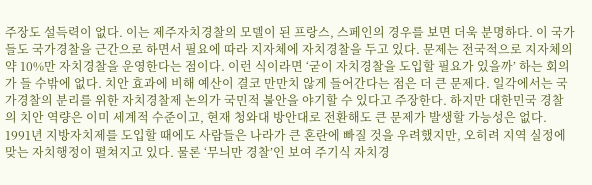주장도 설득력이 없다. 이는 제주자치경찰의 모델이 된 프랑스, 스페인의 경우를 보면 더욱 분명하다. 이 국가들도 국가경찰을 근간으로 하면서 필요에 따라 지자체에 자치경찰을 두고 있다. 문제는 전국적으로 지자체의 약 10%만 자치경찰을 운영한다는 점이다. 이런 식이라면 ‘굳이 자치경찰을 도입할 필요가 있을까’ 하는 회의가 들 수밖에 없다. 치안 효과에 비해 예산이 결코 만만치 않게 들어간다는 점은 더 큰 문제다. 일각에서는 국가경찰의 분리를 위한 자치경찰제 논의가 국민적 불안을 야기할 수 있다고 주장한다. 하지만 대한민국 경찰의 치안 역량은 이미 세계적 수준이고, 현재 청와대 방안대로 전환해도 큰 문제가 발생할 가능성은 없다. 1991년 지방자치제를 도입할 때에도 사람들은 나라가 큰 혼란에 빠질 것을 우려했지만, 오히려 지역 실정에 맞는 자치행정이 펼쳐지고 있다. 물론 ‘무늬만 경찰’인 보여 주기식 자치경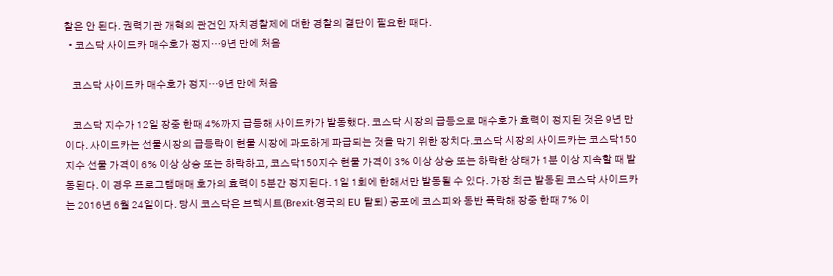찰은 안 된다. 권력기관 개혁의 관건인 자치경찰제에 대한 경찰의 결단이 필요한 때다.
  • 코스닥 사이드카 매수호가 정지…9년 만에 처음

    코스닥 사이드카 매수호가 정지…9년 만에 처음

    코스닥 지수가 12일 장중 한때 4%까지 급등해 사이드카가 발동했다. 코스닥 시장의 급등으로 매수호가 효력이 정지된 것은 9년 만이다. 사이드카는 선물시장의 급등락이 현물 시장에 과도하게 파급되는 것을 막기 위한 장치다.코스닥 시장의 사이드카는 코스닥150지수 선물 가격이 6% 이상 상승 또는 하락하고, 코스닥150지수 현물 가격이 3% 이상 상승 또는 하락한 상태가 1분 이상 지속할 때 발동된다. 이 경우 프로그램매매 호가의 효력이 5분간 정지된다. 1일 1회에 한해서만 발동될 수 있다. 가장 최근 발동된 코스닥 사이드카는 2016년 6월 24일이다. 당시 코스닥은 브렉시트(Brexit·영국의 EU 탈퇴) 공포에 코스피와 동반 폭락해 장중 한때 7% 이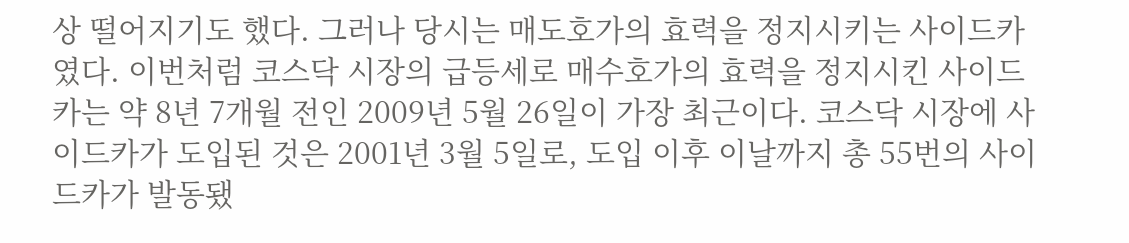상 떨어지기도 했다. 그러나 당시는 매도호가의 효력을 정지시키는 사이드카였다. 이번처럼 코스닥 시장의 급등세로 매수호가의 효력을 정지시킨 사이드카는 약 8년 7개월 전인 2009년 5월 26일이 가장 최근이다. 코스닥 시장에 사이드카가 도입된 것은 2001년 3월 5일로, 도입 이후 이날까지 총 55번의 사이드카가 발동됐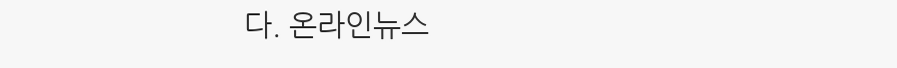다. 온라인뉴스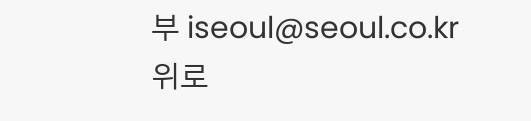부 iseoul@seoul.co.kr
위로